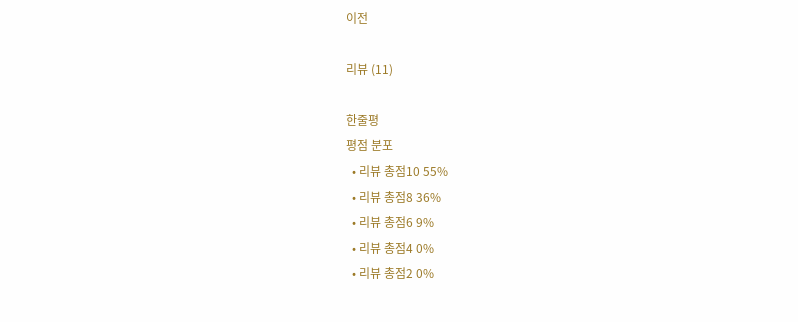이전

리뷰 (11)

한줄평
평점 분포
  • 리뷰 총점10 55%
  • 리뷰 총점8 36%
  • 리뷰 총점6 9%
  • 리뷰 총점4 0%
  • 리뷰 총점2 0%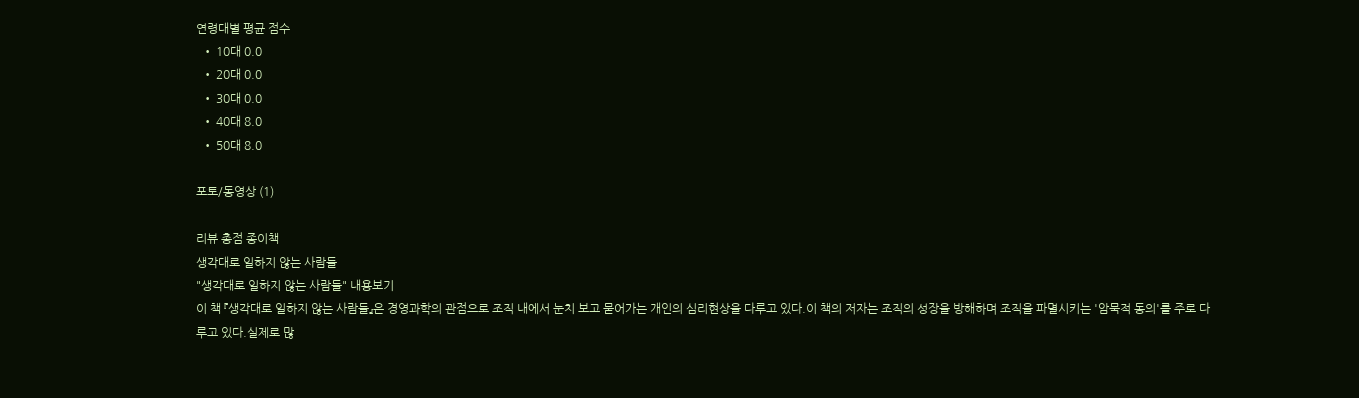연령대별 평균 점수
  • 10대 0.0
  • 20대 0.0
  • 30대 0.0
  • 40대 8.0
  • 50대 8.0

포토/동영상 (1)

리뷰 총점 종이책
생각대로 일하지 않는 사람들
"생각대로 일하지 않는 사람들" 내용보기
이 책 『생각대로 일하지 않는 사람들』은 경영과학의 관점으로 조직 내에서 눈치 보고 묻어가는 개인의 심리현상을 다루고 있다.이 책의 저자는 조직의 성장을 방해하며 조직을 파멸시키는 '암묵적 동의'를 주로 다루고 있다.실제로 많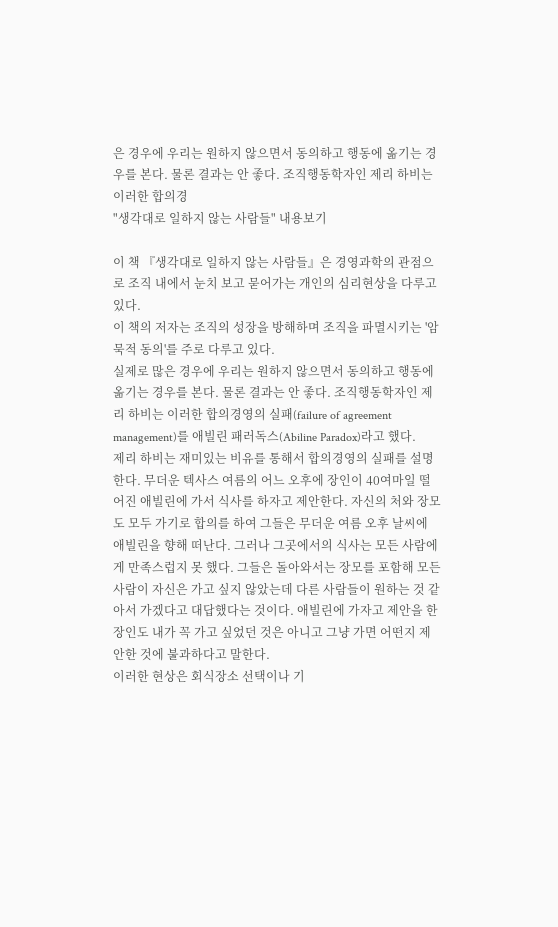은 경우에 우리는 원하지 않으면서 동의하고 행동에 옮기는 경우를 본다. 물론 결과는 안 좋다. 조직행동학자인 제리 하비는 이러한 합의경
"생각대로 일하지 않는 사람들" 내용보기

이 책 『생각대로 일하지 않는 사람들』은 경영과학의 관점으로 조직 내에서 눈치 보고 묻어가는 개인의 심리현상을 다루고 있다.
이 책의 저자는 조직의 성장을 방해하며 조직을 파멸시키는 '암묵적 동의'를 주로 다루고 있다.
실제로 많은 경우에 우리는 원하지 않으면서 동의하고 행동에 옮기는 경우를 본다. 물론 결과는 안 좋다. 조직행동학자인 제리 하비는 이러한 합의경영의 실패(failure of agreement management)를 애빌린 패러독스(Abiline Paradox)라고 했다.
제리 하비는 재미있는 비유를 통해서 합의경영의 실패를 설명한다. 무더운 텍사스 여름의 어느 오후에 장인이 40여마일 떨어진 애빌린에 가서 식사를 하자고 제안한다. 자신의 처와 장모도 모두 가기로 합의를 하여 그들은 무더운 여름 오후 날씨에 애빌린을 향해 떠난다. 그러나 그곳에서의 식사는 모든 사람에게 만족스럽지 못 했다. 그들은 돌아와서는 장모를 포함해 모든 사람이 자신은 가고 싶지 않았는데 다른 사람들이 원하는 것 같아서 가겠다고 대답했다는 것이다. 애빌린에 가자고 제안을 한 장인도 내가 꼭 가고 싶었던 것은 아니고 그냥 가면 어떤지 제안한 것에 불과하다고 말한다.
이러한 현상은 회식장소 선택이나 기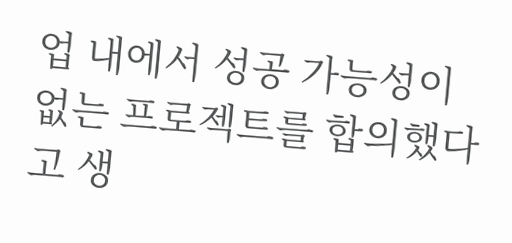업 내에서 성공 가능성이 없는 프로젝트를 합의했다고 생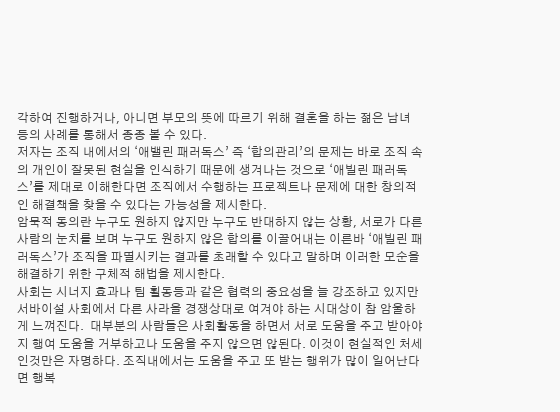각하여 진행하거나, 아니면 부모의 뜻에 따르기 위해 결혼을 하는 젊은 남녀 등의 사례를 통해서 종종 볼 수 있다.
저자는 조직 내에서의 ‘애밸린 패러독스’ 즉 ‘합의관리’의 문제는 바로 조직 속의 개인이 잘못된 현실을 인식하기 때문에 생겨나는 것으로 ‘애빌린 패러독스’를 제대로 이해한다면 조직에서 수행하는 프로젝트나 문제에 대한 창의적인 해결책을 찾을 수 있다는 가능성을 제시한다.
암묵적 동의란 누구도 원하지 않지만 누구도 반대하지 않는 상황, 서로가 다른 사람의 눈치를 보며 누구도 원하지 않은 합의를 이끌어내는 이른바 ‘애빌린 패러독스’가 조직을 파멸시키는 결과를 초래할 수 있다고 말하며 이러한 모순을 해결하기 위한 구체적 해법을 제시한다.
사회는 시너지 효과나 팀 횔동등과 같은 협력의 중요성을 늘 강조하고 있지만 서바이설 사회에서 다른 사라을 경쟁상대로 여겨야 하는 시대상이 참 암울하게 느껴진다.  대부분의 사람들은 사회활동을 하면서 서로 도움을 주고 받아야지 행여 도움을 거부하고나 도움을 주지 않으면 않된다. 이것이 현실적인 처세인것만은 자명하다. 조직내에서는 도움을 주고 또 받는 행위가 많이 일어난다면 행복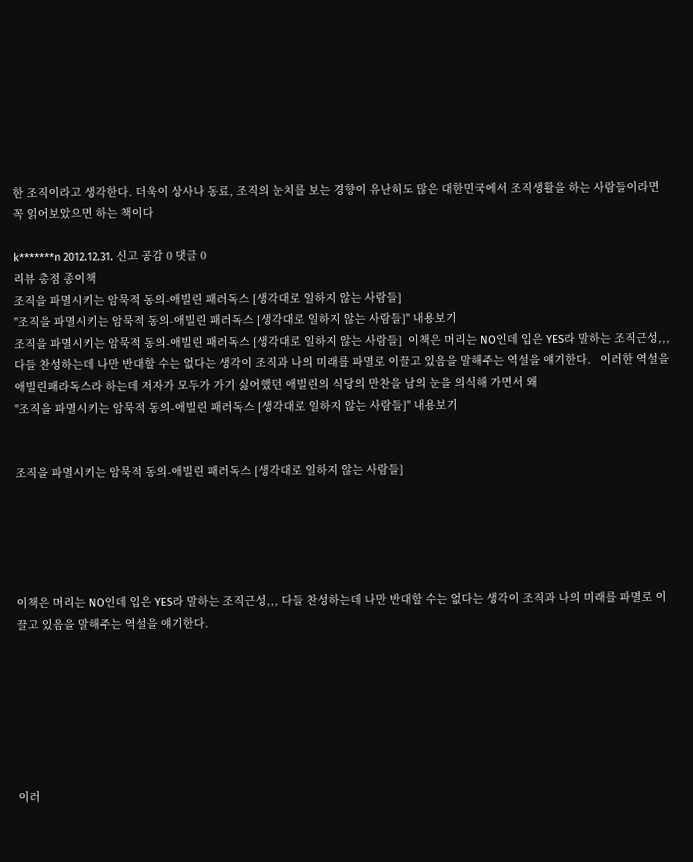한 조직이라고 생각한다. 더욱이 상사나 동료, 조직의 눈치를 보는 경향이 유난히도 많은 대한민국에서 조직생활을 하는 사람들이라면 꼭 읽어보았으면 하는 책이다

k*******n 2012.12.31. 신고 공감 0 댓글 0
리뷰 총점 종이책
조직을 파멸시키는 암묵적 동의-애빌린 패러독스 [생각대로 일하지 않는 사람들]
"조직을 파멸시키는 암묵적 동의-애빌린 패러독스 [생각대로 일하지 않는 사람들]" 내용보기
조직을 파멸시키는 암묵적 동의-애빌린 패러독스 [생각대로 일하지 않는 사람들]  이책은 머리는 NO인데 입은 YES라 말하는 조직근성,,, 다들 찬성하는데 나만 반대할 수는 없다는 생각이 조직과 나의 미래를 파멸로 이끌고 있음을 말해주는 역설을 얘기한다.   이러한 역설을 애빌린패라독스라 하는데 저자가 모두가 가기 싫어했던 애빌린의 식당의 만찬을 남의 눈을 의식해 가면서 왜
"조직을 파멸시키는 암묵적 동의-애빌린 패러독스 [생각대로 일하지 않는 사람들]" 내용보기


조직을 파멸시키는 암묵적 동의-애빌린 패러독스 [생각대로 일하지 않는 사람들]





이책은 머리는 NO인데 입은 YES라 말하는 조직근성,,, 다들 찬성하는데 나만 반대할 수는 없다는 생각이 조직과 나의 미래를 파멸로 이끌고 있음을 말해주는 역설을 얘기한다.







이러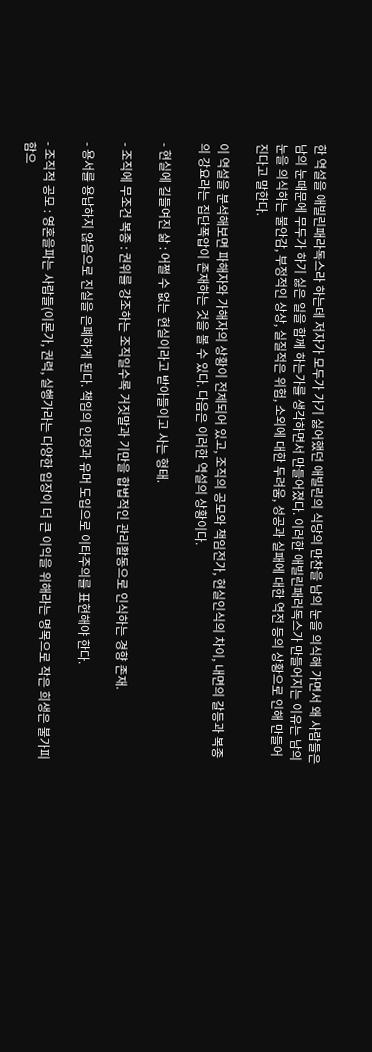한 역설을 애빌린패라독스라 하는데 저자가 모두가 가기 싫어했던 애빌린의 식당의 만찬을 남의 눈을 의식해 가면서 왜 사람들은 남의 눈때문에 무두가 하기 싫은 일을 함께 하는가를 생각하면서 만들어졌다. 이러한 애빌린패러독스가 만들어지는 이유는 남의 눈을 의식하는 불안감, 부정적인 상상, 실질적은 위험, 소외에 대한 두려움, 성공과 실패에 대한 역전 등의 상황으로 인해 만들어진다고 말한다.

이 역설을 분석해보면 파해자와 가해자의 상황이 전제되어 있고, 조직의 공모와 책임전가, 현실인식의 차이, 내면의 갈등과 복종의 강요라는 집단폭압이 존재하는 것을 볼 수 있다. 다음은 이러한 역설의 상황이다.

- 현실에 길들여진 삶 : 어쩔 수 없는 현실이라고 받아들이고 사는 형태.

- 조직에 무조건 복종 : 권위를 강조하는 조직일수록 거짓말과 기만을 합법적인 관리활동으로 인식하는 경향 존재.

- 용서를 용납하지 않음으로 진실을 은폐하게 된다. 책임의 인정과 유머 도입으로 이타주의를 표현해야 한다.

- 조직적 공모 : 영혼을파는 사람들(이론가, 권력, 실행가라는 다양한 입장이 더 큰 이익을 위해라는 명목으로 작은 희생은 불가피함으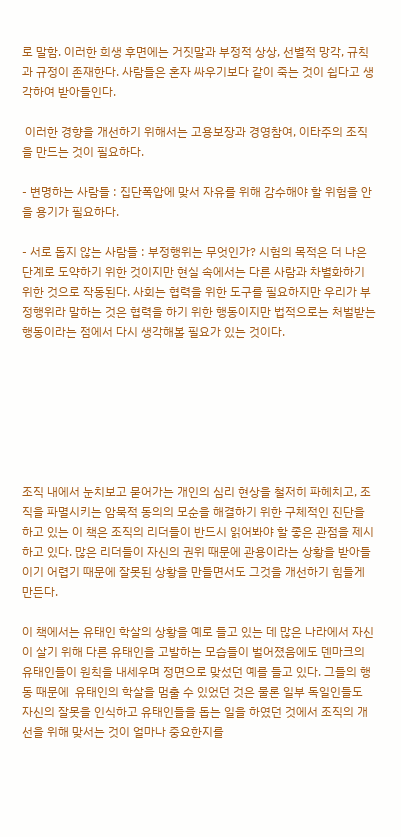로 말함. 이러한 희생 후면에는 거짓말과 부정적 상상, 선별적 망각, 규칙과 규정이 존재한다. 사람들은 혼자 싸우기보다 같이 죽는 것이 쉽다고 생각하여 받아들인다.

 이러한 경향을 개선하기 위해서는 고용보장과 경영참여, 이타주의 조직을 만드는 것이 필요하다.

- 변명하는 사람들 : 집단폭압에 맞서 자유를 위해 감수해야 할 위험을 안을 용기가 필요하다.

- 서로 돕지 않는 사람들 : 부정행위는 무엇인가? 시험의 목적은 더 나은 단계로 도약하기 위한 것이지만 현실 속에서는 다른 사람과 차별화하기 위한 것으로 작동된다. 사회는 협력을 위한 도구를 필요하지만 우리가 부정행위라 말하는 것은 협력을 하기 위한 행동이지만 법적으로는 처벌받는 행동이라는 점에서 다시 생각해볼 필요가 있는 것이다.







조직 내에서 눈치보고 묻어가는 개인의 심리 현상을 철저히 파헤치고, 조직을 파멸시키는 암묵적 동의의 모순을 해결하기 위한 구체적인 진단을 하고 있는 이 책은 조직의 리더들이 반드시 읽어봐야 할 좋은 관점을 제시하고 있다. 많은 리더들이 자신의 권위 때문에 관용이라는 상황을 받아들이기 어렵기 때문에 잘못된 상황을 만들면서도 그것을 개선하기 힘들게 만든다.

이 책에서는 유태인 학살의 상황을 예로 들고 있는 데 많은 나라에서 자신이 살기 위해 다른 유태인을 고발하는 모습들이 벌어졌음에도 덴마크의 유태인들이 원칙을 내세우며 정면으로 맞섰던 예를 들고 있다. 그들의 행동 때문에  유태인의 학살을 멈출 수 있었던 것은 물론 일부 독일인들도 자신의 잘못을 인식하고 유태인들을 돕는 일을 하였던 것에서 조직의 개선을 위해 맞서는 것이 얼마나 중요한지를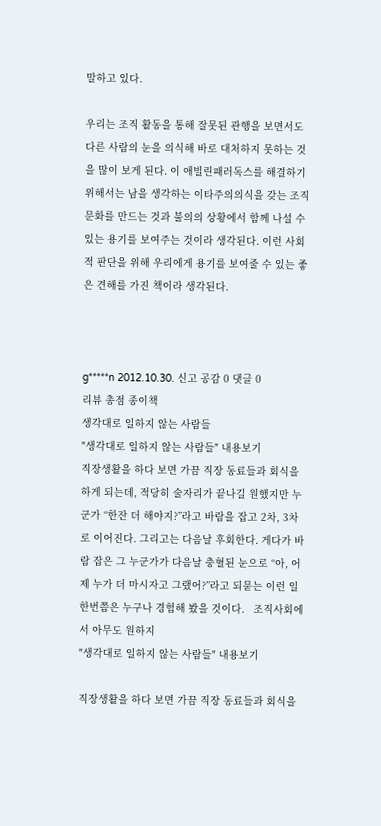말하고 있다.

우리는 조직 활동을 통해 잘못된 관행을 보면서도 다른 사람의 눈을 의식해 바로 대처하지 못하는 것을 많이 보게 된다. 이 애빌린패러독스를 해결하기 위해서는 남을 생각하는 이타주의의식을 갖는 조직문화를 만드는 것과 불의의 상황에서 함께 나설 수 있는 용기를 보여주는 것이라 생각된다. 이런 사회적 판단을 위해 우리에게 용기를 보여줄 수 있는 좋은 견해를 가진 책이라 생각된다.



g*****n 2012.10.30. 신고 공감 0 댓글 0
리뷰 총점 종이책
생각대로 일하지 않는 사람들
"생각대로 일하지 않는 사람들" 내용보기
직장생활을 하다 보면 가끔 직장 동료들과 회식을 하게 되는데, 적당히 술자리가 끝나길 원했지만 누군가 “한잔 더 해야지?”라고 바람을 잡고 2차, 3차로 이어진다. 그리고는 다음날 후회한다. 게다가 바람 잡은 그 누군가가 다음날 충혈된 눈으로 “아, 어제 누가 더 마시자고 그랬어?”라고 되묻는 이런 일 한번쯤은 누구나 경험해 봤을 것이다.   조직사회에서 아무도 원하지
"생각대로 일하지 않는 사람들" 내용보기

직장생활을 하다 보면 가끔 직장 동료들과 회식을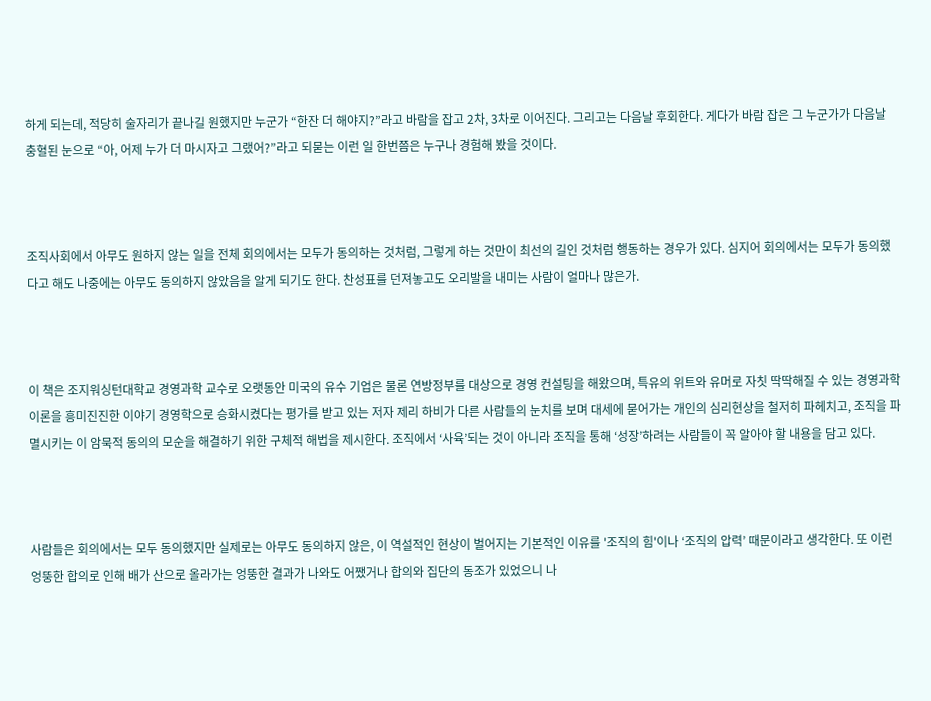하게 되는데, 적당히 술자리가 끝나길 원했지만 누군가 “한잔 더 해야지?”라고 바람을 잡고 2차, 3차로 이어진다. 그리고는 다음날 후회한다. 게다가 바람 잡은 그 누군가가 다음날 충혈된 눈으로 “아, 어제 누가 더 마시자고 그랬어?”라고 되묻는 이런 일 한번쯤은 누구나 경험해 봤을 것이다.



조직사회에서 아무도 원하지 않는 일을 전체 회의에서는 모두가 동의하는 것처럼, 그렇게 하는 것만이 최선의 길인 것처럼 행동하는 경우가 있다. 심지어 회의에서는 모두가 동의했다고 해도 나중에는 아무도 동의하지 않았음을 알게 되기도 한다. 찬성표를 던져놓고도 오리발을 내미는 사람이 얼마나 많은가.



이 책은 조지워싱턴대학교 경영과학 교수로 오랫동안 미국의 유수 기업은 물론 연방정부를 대상으로 경영 컨설팅을 해왔으며, 특유의 위트와 유머로 자칫 딱딱해질 수 있는 경영과학 이론을 흥미진진한 이야기 경영학으로 승화시켰다는 평가를 받고 있는 저자 제리 하비가 다른 사람들의 눈치를 보며 대세에 묻어가는 개인의 심리현상을 철저히 파헤치고, 조직을 파멸시키는 이 암묵적 동의의 모순을 해결하기 위한 구체적 해법을 제시한다. 조직에서 ‘사육’되는 것이 아니라 조직을 통해 ‘성장’하려는 사람들이 꼭 알아야 할 내용을 담고 있다.



사람들은 회의에서는 모두 동의했지만 실제로는 아무도 동의하지 않은, 이 역설적인 현상이 벌어지는 기본적인 이유를 '조직의 힘'이나 ‘조직의 압력’ 때문이라고 생각한다. 또 이런 엉뚱한 합의로 인해 배가 산으로 올라가는 엉뚱한 결과가 나와도 어쨌거나 합의와 집단의 동조가 있었으니 나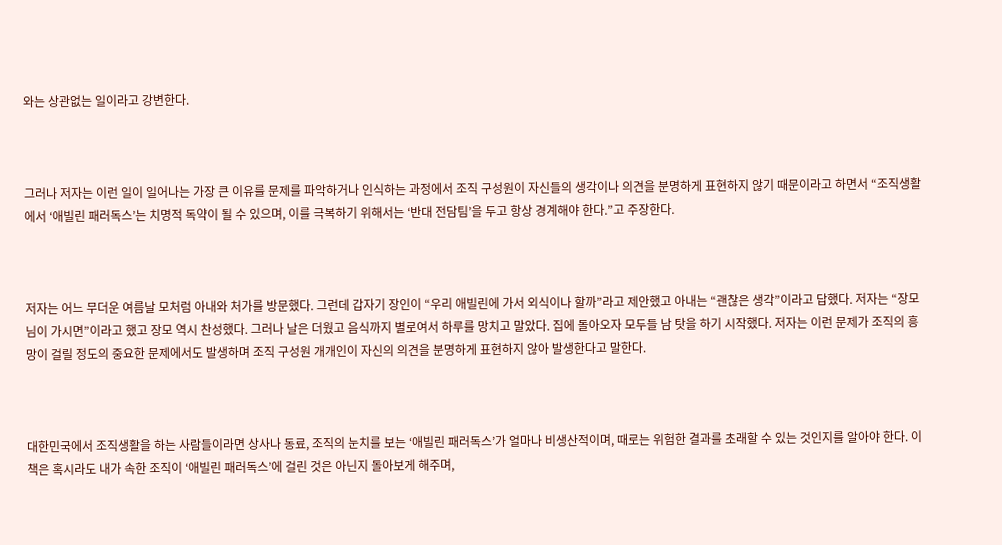와는 상관없는 일이라고 강변한다.



그러나 저자는 이런 일이 일어나는 가장 큰 이유를 문제를 파악하거나 인식하는 과정에서 조직 구성원이 자신들의 생각이나 의견을 분명하게 표현하지 않기 때문이라고 하면서 “조직생활에서 ‘애빌린 패러독스’는 치명적 독약이 될 수 있으며, 이를 극복하기 위해서는 ‘반대 전담팀’을 두고 항상 경계해야 한다.”고 주장한다.



저자는 어느 무더운 여름날 모처럼 아내와 처가를 방문했다. 그런데 갑자기 장인이 “우리 애빌린에 가서 외식이나 할까”라고 제안했고 아내는 “괜찮은 생각”이라고 답했다. 저자는 “장모님이 가시면”이라고 했고 장모 역시 찬성했다. 그러나 날은 더웠고 음식까지 별로여서 하루를 망치고 말았다. 집에 돌아오자 모두들 남 탓을 하기 시작했다. 저자는 이런 문제가 조직의 흥망이 걸릴 정도의 중요한 문제에서도 발생하며 조직 구성원 개개인이 자신의 의견을 분명하게 표현하지 않아 발생한다고 말한다.



대한민국에서 조직생활을 하는 사람들이라면 상사나 동료, 조직의 눈치를 보는 ‘애빌린 패러독스’가 얼마나 비생산적이며, 때로는 위험한 결과를 초래할 수 있는 것인지를 알아야 한다. 이 책은 혹시라도 내가 속한 조직이 ‘애빌린 패러독스’에 걸린 것은 아닌지 돌아보게 해주며,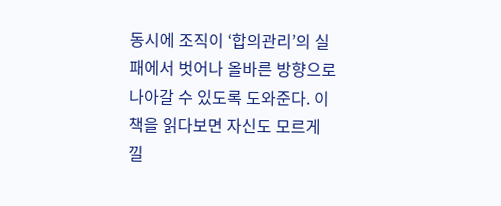동시에 조직이 ‘합의관리’의 실패에서 벗어나 올바른 방향으로 나아갈 수 있도록 도와준다. 이 책을 읽다보면 자신도 모르게 낄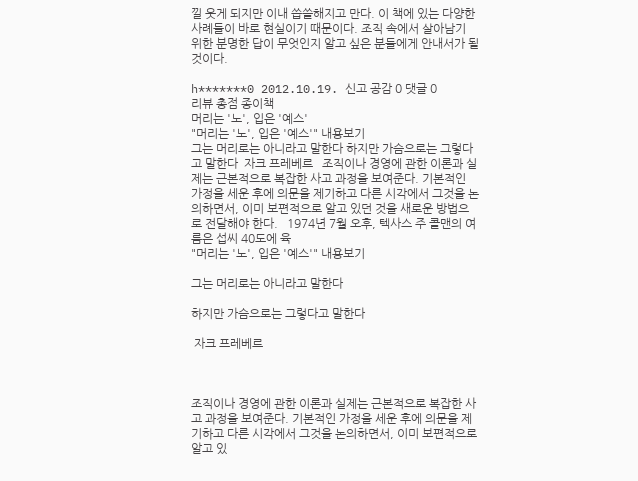낄 웃게 되지만 이내 씁쓸해지고 만다. 이 책에 있는 다양한 사례들이 바로 현실이기 때문이다. 조직 속에서 살아남기 위한 분명한 답이 무엇인지 알고 싶은 분들에게 안내서가 될 것이다.

h*******0 2012.10.19. 신고 공감 0 댓글 0
리뷰 총점 종이책
머리는 '노', 입은 '예스'
"머리는 '노', 입은 '예스'" 내용보기
그는 머리로는 아니라고 말한다 하지만 가슴으로는 그렇다고 말한다  자크 프레베르   조직이나 경영에 관한 이론과 실제는 근본적으로 복잡한 사고 과정을 보여준다. 기본적인 가정을 세운 후에 의문을 제기하고 다른 시각에서 그것을 논의하면서, 이미 보편적으로 알고 있던 것을 새로운 방법으로 전달해야 한다.   1974년 7월 오후, 텍사스 주 콜맨의 여름은 섭씨 40도에 육
"머리는 '노', 입은 '예스'" 내용보기

그는 머리로는 아니라고 말한다

하지만 가슴으로는 그렇다고 말한다

 자크 프레베르



조직이나 경영에 관한 이론과 실제는 근본적으로 복잡한 사고 과정을 보여준다. 기본적인 가정을 세운 후에 의문을 제기하고 다른 시각에서 그것을 논의하면서, 이미 보편적으로 알고 있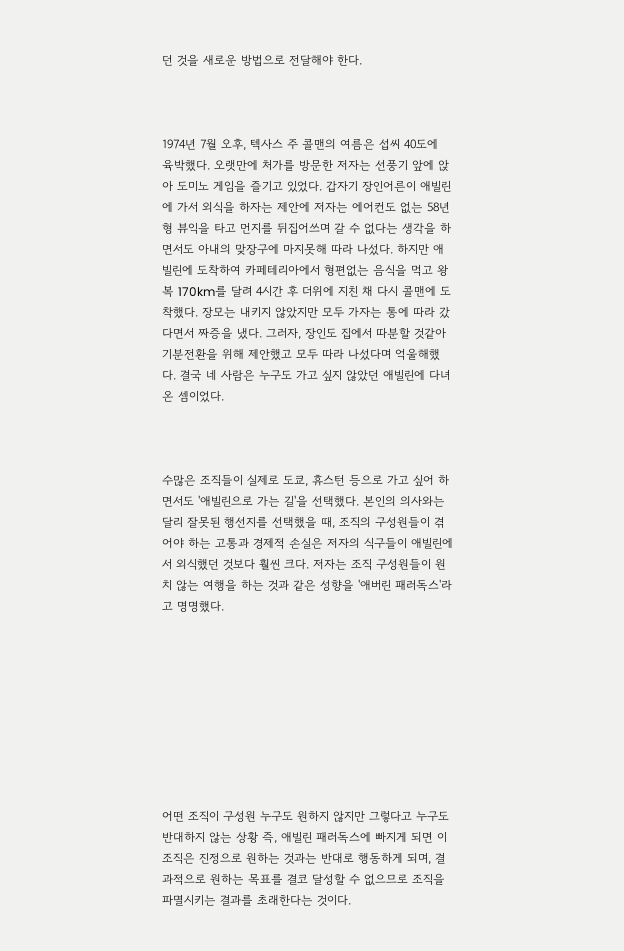던 것을 새로운 방법으로 전달해야 한다.



1974년 7월 오후, 텍사스 주 콜맨의 여름은 섭씨 40도에 육박했다. 오랫만에 처가를 방문한 저자는 선풍기 앞에 앉아 도미노 게임을 즐기고 있었다. 갑자기 장인어른이 애빌린에 가서 외식을 하자는 제안에 저자는 에어컨도 없는 58년형 뷰익을 타고 먼지를 뒤집어쓰며 갈 수 없다는 생각을 하면서도 아내의 맞장구에 마지못해 따라 나섰다. 하지만 애빌린에 도착하여 카페테리아에서 형편없는 음식을 먹고 왕복 170km를 달려 4시간 후 더위에 지친 채 다시 콜맨에 도착했다. 장모는 내키지 않았지만 모두 가자는 통에 따라 갔다면서 짜증을 냈다. 그러자, 장인도 집에서 따분할 것같아 기분전환을 위해 제안했고 모두 따라 나섰다며 억울해했다. 결국 네 사람은 누구도 가고 싶지 않았던 애빌린에 다녀온 셈이었다.



수많은 조직들이 실제로 도쿄, 휴스턴 등으로 가고 싶어 하면서도 '애빌린으로 가는 길'을 선택했다. 본인의 의사와는 달리 잘못된 행선지를 선택했을 때, 조직의 구성원들이 겪어야 하는 고통과 경제적 손실은 저자의 식구들이 애빌린에서 외식했던 것보다 훨씬 크다. 저자는 조직 구성원들이 원치 않는 여행을 하는 것과 같은 성향을 '애버린 패러독스'라고 명명했다.









어떤 조직이 구성원 누구도 원하지 않지만 그렇다고 누구도 반대하지 않는 상황 즉, 애빌린 패러독스에 빠지게 되면 이 조직은 진정으로 원하는 것과는 반대로 행동하게 되며, 결과적으로 원하는 목표를 결코 달성할 수 없으므로 조직을 파멸시키는 결과를 초래한다는 것이다.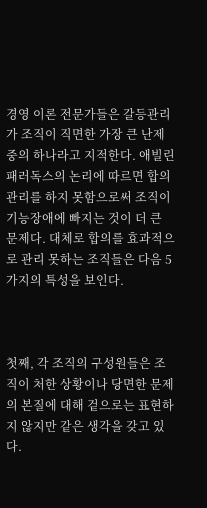경영 이론 전문가들은 갈등관리가 조직이 직면한 가장 큰 난제 중의 하나라고 지적한다. 애빌린 패러독스의 논리에 따르면 합의관리를 하지 못함으로써 조직이 기능장애에 빠지는 것이 더 큰 문제다. 대체로 합의를 효과적으로 관리 못하는 조직들은 다음 5가지의 특성을 보인다.



첫째, 각 조직의 구성원들은 조직이 처한 상황이나 당면한 문제의 본질에 대해 겉으로는 표현하지 않지만 같은 생각을 갖고 있다.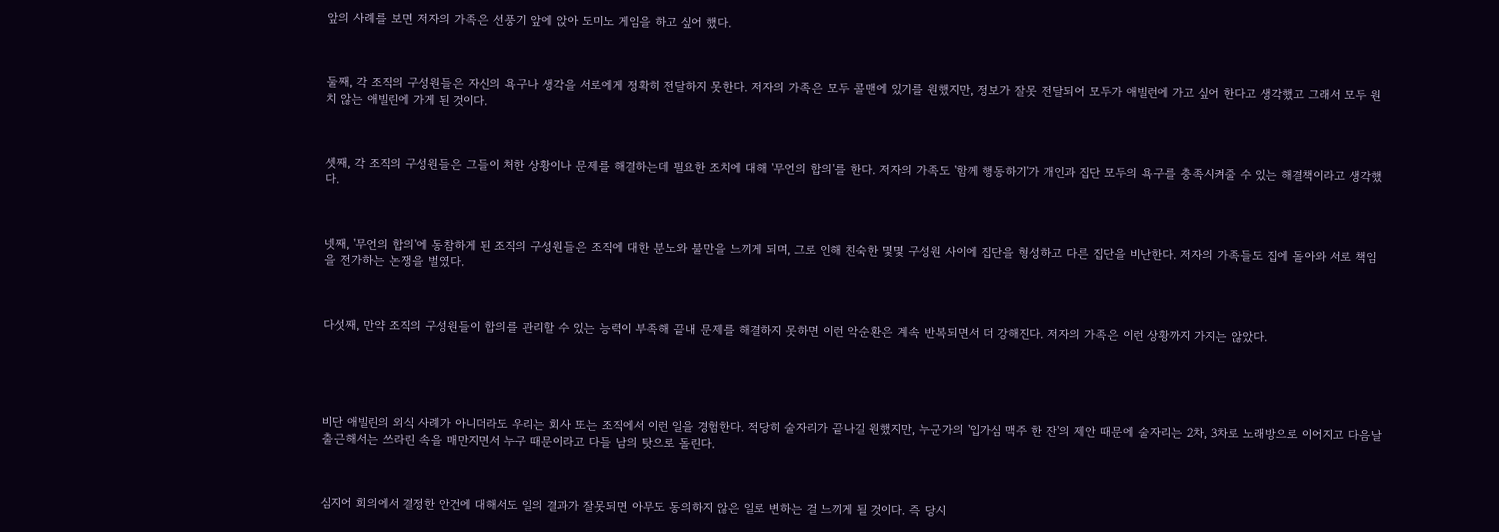앞의 사례를 보면 저자의 가족은 선풍기 앞에 앉아 도미노 게임을 하고 싶어 했다.



둘째, 각 조직의 구성원들은 자신의 욕구나 생각을 서로에게 정확히 전달하지 못한다. 저자의 가족은 모두 콜맨에 있기를 원했지만, 정보가 잘못 전달되어 모두가 애빌런에 가고 싶어 한다고 생각했고 그래서 모두 원치 않는 애빌린에 가게 된 것이다.



셋째, 각 조직의 구성원들은 그들이 처한 상황이나 문제를 해결하는데 필요한 조치에 대해 '무언의 합의'를 한다. 저자의 가족도 '함께 행동하기'가 개인과 집단 모두의 욕구를 충족시켜줄 수 있는 해결책이라고 생각했다.



넷째, '무언의 합의'에 동참하게 된 조직의 구성원들은 조직에 대한 분노와 불만을 느끼게 되며, 그로 인해 친숙한 몇몇 구성원 사이에 집단을 형성하고 다른 집단을 비난한다. 저자의 가족들도 집에 돌아와 서로 책임을 전가하는 논쟁을 벌였다.



다섯째, 만약 조직의 구성원들이 합의를 관리할 수 있는 능력이 부족해 끝내 문제를 해결하지 못하면 이런 악순환은 계속 반복되면서 더 강해진다. 저자의 가족은 이런 상황까지 가지는 않았다.





비단 애빌린의 외식 사례가 아니더라도 우리는 회사 또는 조직에서 이런 일을 경험한다. 적당히 술자리가 끝나길 원했지만, 누군가의 '입가심 맥주 한 잔'의 제안 때문에 술자리는 2차, 3차로 노래방으로 이어지고 다음날 출근해서는 쓰라린 속을 매만지면서 누구 때문이라고 다들 남의 탓으로 돌린다.



심지어 회의에서 결정한 안건에 대해서도 일의 결과가 잘못되면 아무도 동의하지 않은 일로 변하는 걸 느끼게 될 것이다. 즉 당시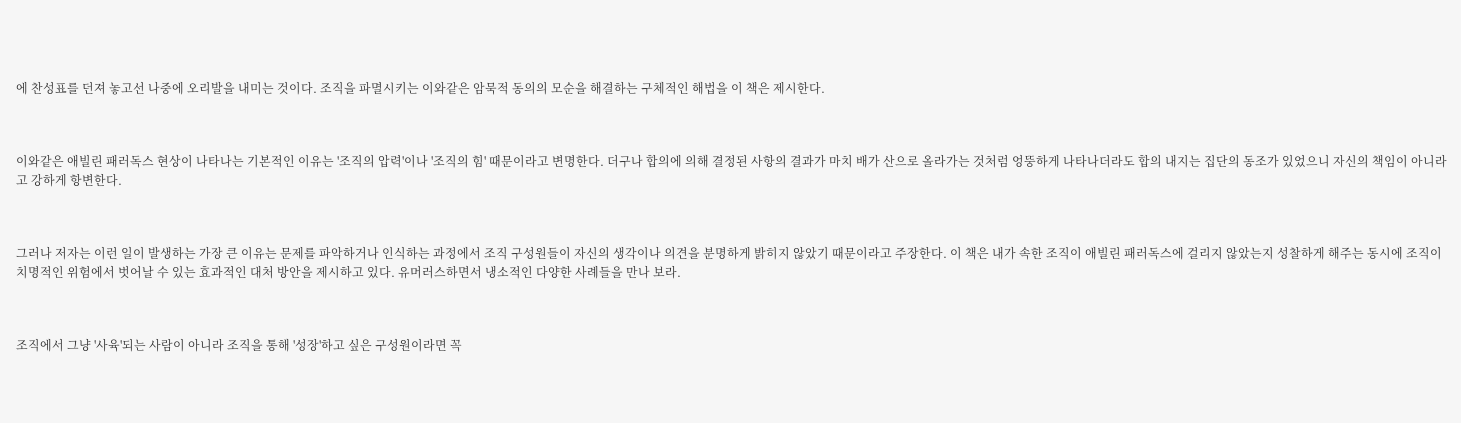에 찬성표를 던져 놓고선 나중에 오리발을 내미는 것이다. 조직을 파멸시키는 이와같은 암묵적 동의의 모순을 해결하는 구체적인 해법을 이 책은 제시한다.



이와같은 애빌린 패러독스 현상이 나타나는 기본적인 이유는 '조직의 압력'이나 '조직의 힘' 때문이라고 변명한다. 더구나 합의에 의해 결정된 사항의 결과가 마치 배가 산으로 올라가는 것처럼 엉뚱하게 나타나더라도 합의 내지는 집단의 동조가 있었으니 자신의 책임이 아니라고 강하게 항변한다.



그러나 저자는 이런 일이 발생하는 가장 큰 이유는 문제를 파악하거나 인식하는 과정에서 조직 구성원들이 자신의 생각이나 의견을 분명하게 밝히지 않았기 때문이라고 주장한다. 이 책은 내가 속한 조직이 애빌린 패러독스에 걸리지 않았는지 성찰하게 해주는 동시에 조직이 치명적인 위험에서 벗어날 수 있는 효과적인 대처 방안을 제시하고 있다. 유머러스하면서 냉소적인 다양한 사례들을 만나 보라.



조직에서 그냥 '사육'되는 사람이 아니라 조직을 통해 '성장'하고 싶은 구성원이라면 꼭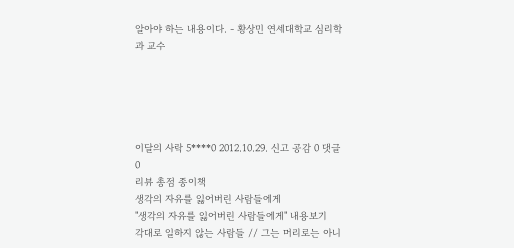알아야 하는 내용이다. - 황상민 연세대학교 심리학과 교수





이달의 사락 5****0 2012.10.29. 신고 공감 0 댓글 0
리뷰 총점 종이책
생각의 자유를 잃어버린 사람들에게
"생각의 자유를 잃어버린 사람들에게" 내용보기
각대로 일하지 않는 사람들 // 그는 머리로는 아니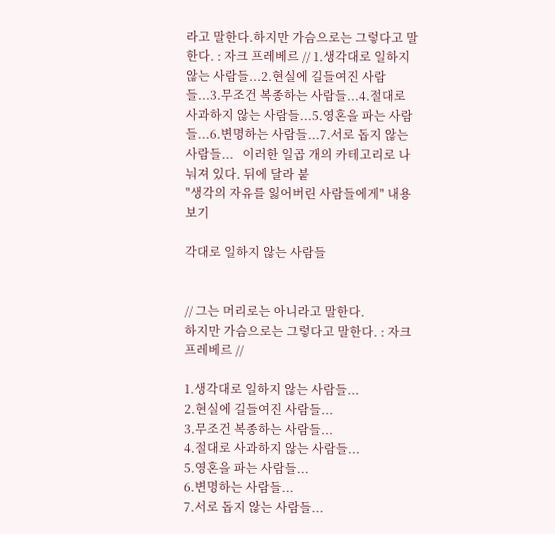라고 말한다.하지만 가슴으로는 그렇다고 말한다. : 자크 프레베르 // 1.생각대로 일하지 않는 사람들...2.현실에 길들여진 사람들...3.무조건 복종하는 사람들...4.절대로 사과하지 않는 사람들...5.영혼을 파는 사람들...6.변명하는 사람들...7.서로 돕지 않는 사람들...   이러한 일곱 개의 카테고리로 나눠져 있다. 뒤에 달라 붙
"생각의 자유를 잃어버린 사람들에게" 내용보기

각대로 일하지 않는 사람들


// 그는 머리로는 아니라고 말한다.
하지만 가슴으로는 그렇다고 말한다. : 자크 프레베르 //

1.생각대로 일하지 않는 사람들...
2.현실에 길들여진 사람들...
3.무조건 복종하는 사람들...
4.절대로 사과하지 않는 사람들...
5.영혼을 파는 사람들...
6.변명하는 사람들...
7.서로 돕지 않는 사람들...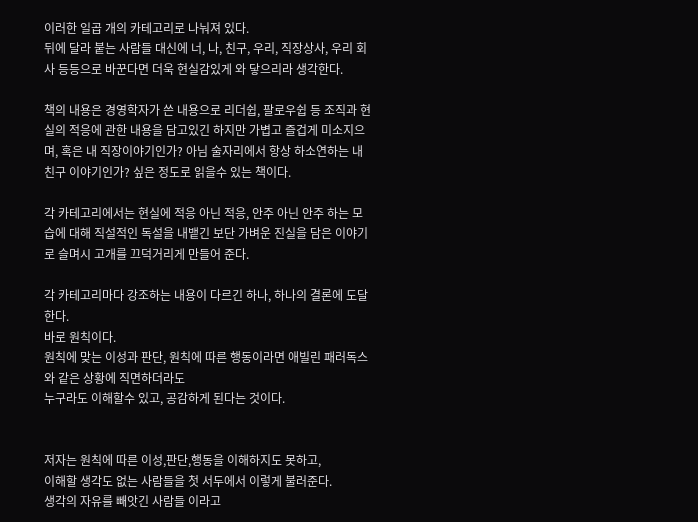이러한 일곱 개의 카테고리로 나눠져 있다.
뒤에 달라 붙는 사람들 대신에 너, 나, 친구, 우리, 직장상사, 우리 회사 등등으로 바꾼다면 더욱 현실감있게 와 닿으리라 생각한다.

책의 내용은 경영학자가 쓴 내용으로 리더쉽, 팔로우쉽 등 조직과 현실의 적응에 관한 내용을 담고있긴 하지만 가볍고 즐겁게 미소지으며, 혹은 내 직장이야기인가? 아님 술자리에서 항상 하소연하는 내 친구 이야기인가? 싶은 정도로 읽을수 있는 책이다.

각 카테고리에서는 현실에 적응 아닌 적응, 안주 아닌 안주 하는 모습에 대해 직설적인 독설을 내뱉긴 보단 가벼운 진실을 담은 이야기로 슬며시 고개를 끄덕거리게 만들어 준다.

각 카테고리마다 강조하는 내용이 다르긴 하나, 하나의 결론에 도달한다.
바로 원칙이다.
원칙에 맞는 이성과 판단, 원칙에 따른 행동이라면 애빌린 패러독스와 같은 상황에 직면하더라도
누구라도 이해할수 있고, 공감하게 된다는 것이다.


저자는 원칙에 따른 이성,판단,행동을 이해하지도 못하고,
이해할 생각도 없는 사람들을 첫 서두에서 이렇게 불러준다.
생각의 자유를 빼앗긴 사람들 이라고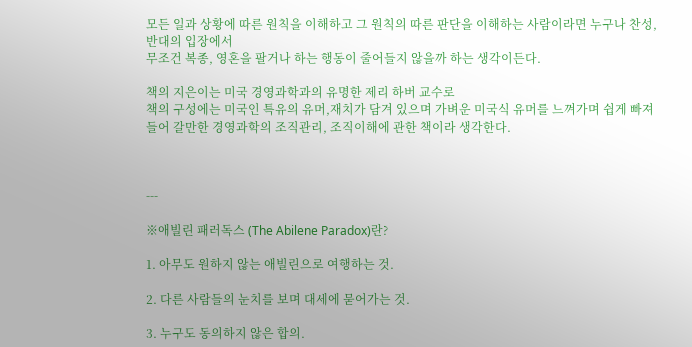모든 일과 상황에 따른 원칙을 이해하고 그 원칙의 따른 판단을 이해하는 사람이라면 누구나 찬성, 반대의 입장에서
무조건 복종, 영혼을 팔거나 하는 행동이 줄어들지 않을까 하는 생각이든다.

책의 지은이는 미국 경영과학과의 유명한 제리 하버 교수로
책의 구성에는 미국인 특유의 유머,재치가 담겨 있으며 가벼운 미국식 유머를 느껴가며 쉽게 빠져들어 갈만한 경영과학의 조직관리, 조직이해에 관한 책이라 생각한다.



---

※애빌린 패러독스 (The Abilene Paradox)란?

1. 아무도 원하지 않는 애빌린으로 여행하는 것.

2. 다른 사람들의 눈치를 보며 대세에 묻어가는 것.

3. 누구도 동의하지 않은 합의.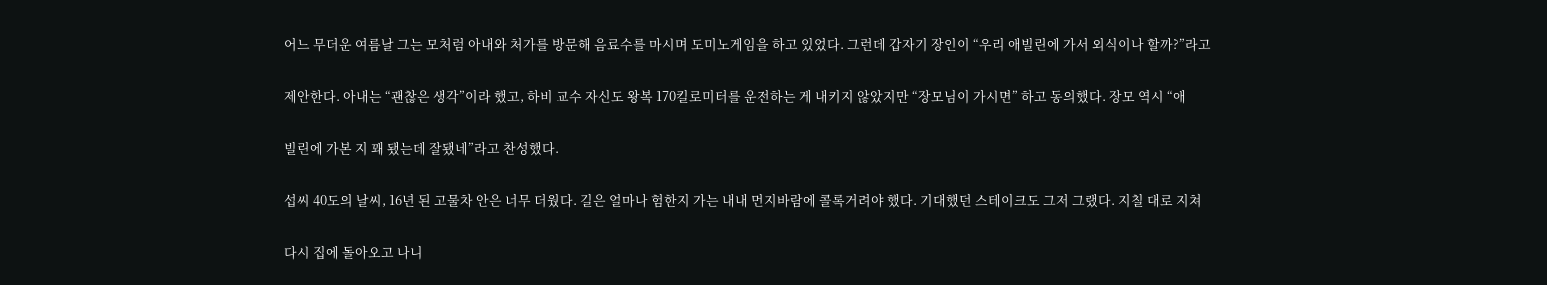어느 무더운 여름날 그는 모처럼 아내와 처가를 방문해 음료수를 마시며 도미노게임을 하고 있었다. 그런데 갑자기 장인이 “우리 애빌린에 가서 외식이나 할까?”라고

제안한다. 아내는 “괜찮은 생각”이라 했고, 하비 교수 자신도 왕복 170킬로미터를 운전하는 게 내키지 않았지만 “장모님이 가시면” 하고 동의했다. 장모 역시 “애

빌린에 가본 지 꽤 됐는데 잘됐네”라고 찬성했다.

섭씨 40도의 날씨, 16년 된 고물차 안은 너무 더웠다. 길은 얼마나 험한지 가는 내내 먼지바람에 콜록거려야 했다. 기대했던 스테이크도 그저 그랬다. 지칠 대로 지쳐

다시 집에 돌아오고 나니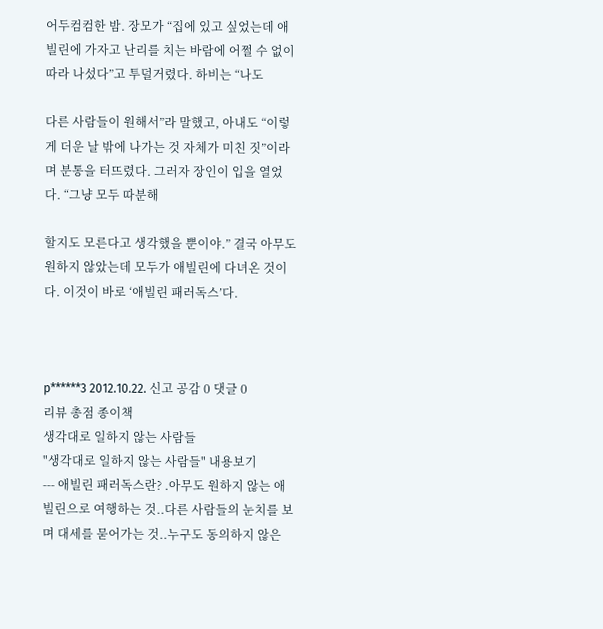어두컴컴한 밤. 장모가 “집에 있고 싶었는데 애빌린에 가자고 난리를 치는 바람에 어쩔 수 없이 따라 나섰다”고 투덜거렸다. 하비는 “나도

다른 사람들이 원해서”라 말했고, 아내도 “이렇게 더운 날 밖에 나가는 것 자체가 미친 짓”이라며 분통을 터뜨렸다. 그러자 장인이 입을 열었다. “그냥 모두 따분해

할지도 모른다고 생각했을 뿐이야.” 결국 아무도 원하지 않았는데 모두가 애빌린에 다녀온 것이다. 이것이 바로 ‘애빌린 패러독스’다.



p******3 2012.10.22. 신고 공감 0 댓글 0
리뷰 총점 종이책
생각대로 일하지 않는 사람들
"생각대로 일하지 않는 사람들" 내용보기
--- 애빌린 패러독스란? .아무도 원하지 않는 애빌린으로 여행하는 것..다른 사람들의 눈치를 보며 대세를 묻어가는 것..누구도 동의하지 않은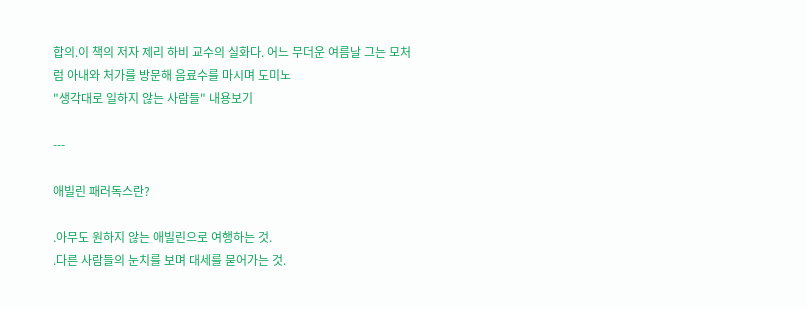합의.이 책의 저자 제리 하비 교수의 실화다. 어느 무더운 여름날 그는 모처럼 아내와 처가를 방문해 음료수를 마시며 도미노
"생각대로 일하지 않는 사람들" 내용보기

---

애빌린 패러독스란?

.아무도 원하지 않는 애빌린으로 여행하는 것.
.다른 사람들의 눈치를 보며 대세를 묻어가는 것.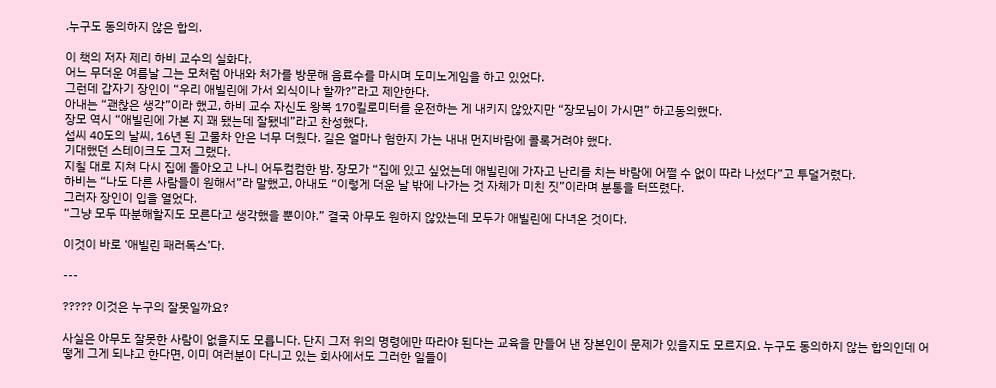.누구도 동의하지 않은 합의.

이 책의 저자 제리 하비 교수의 실화다.
어느 무더운 여름날 그는 모처럼 아내와 처가를 방문해 음료수를 마시며 도미노게임을 하고 있었다.
그런데 갑자기 장인이 “우리 애빌린에 가서 외식이나 할까?”라고 제안한다.
아내는 “괜찮은 생각”이라 했고, 하비 교수 자신도 왕복 170킬로미터를 운전하는 게 내키지 않았지만 “장모님이 가시면” 하고동의했다.
장모 역시 “애빌린에 가본 지 꽤 됐는데 잘됐네”라고 찬성했다.
섭씨 40도의 날씨, 16년 된 고물차 안은 너무 더웠다. 길은 얼마나 험한지 가는 내내 먼지바람에 콜록거려야 했다.
기대했던 스테이크도 그저 그랬다.
지칠 대로 지쳐 다시 집에 돌아오고 나니 어두컴컴한 밤. 장모가 “집에 있고 싶었는데 애빌린에 가자고 난리를 치는 바람에 어쩔 수 없이 따라 나섰다”고 투덜거렸다.
하비는 “나도 다른 사람들이 원해서”라 말했고, 아내도 “이렇게 더운 날 밖에 나가는 것 자체가 미친 짓”이라며 분통을 터뜨렸다.
그러자 장인이 입을 열었다.
“그냥 모두 따분해할지도 모른다고 생각했을 뿐이야.” 결국 아무도 원하지 않았는데 모두가 애빌린에 다녀온 것이다.

이것이 바로 ‘애빌린 패러독스’다.

---

????? 이것은 누구의 잘못일까요?

사실은 아무도 잘못한 사람이 없을지도 모릅니다. 단지 그저 위의 명령에만 따라야 된다는 교육을 만들어 낸 장본인이 문제가 있을지도 모르지요. 누구도 동의하지 않는 합의인데 어떻게 그게 되냐고 한다면, 이미 여러분이 다니고 있는 회사에서도 그러한 일들이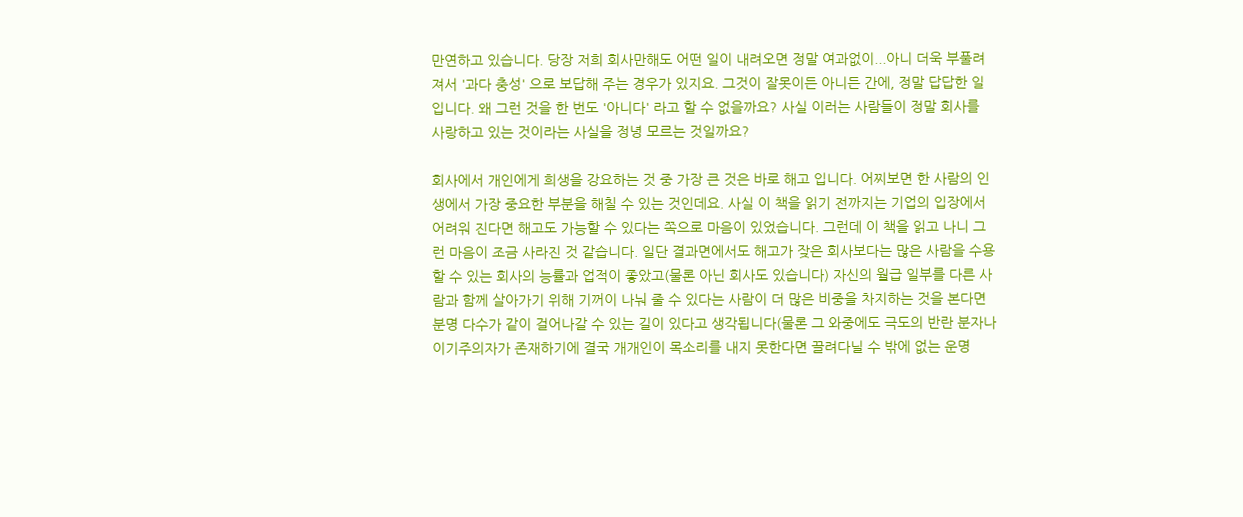만연하고 있습니다. 당장 저희 회사만해도 어떤 일이 내려오면 정말 여과없이...아니 더욱 부풀려져서 '과다 충성' 으로 보답해 주는 경우가 있지요. 그것이 잘못이든 아니든 간에, 정말 답답한 일입니다. 왜 그런 것을 한 번도 '아니다' 라고 할 수 없을까요? 사실 이러는 사람들이 정말 회사를 사랑하고 있는 것이라는 사실을 정녕 모르는 것일까요?

회사에서 개인에게 희생을 강요하는 것 중 가장 큰 것은 바로 해고 입니다. 어찌보면 한 사람의 인생에서 가장 중요한 부분을 해칠 수 있는 것인데요. 사실 이 책을 읽기 전까지는 기업의 입장에서 어려워 진다면 해고도 가능할 수 있다는 쪽으로 마음이 있었습니다. 그런데 이 책을 읽고 나니 그런 마음이 조금 사라진 것 같습니다. 일단 결과면에서도 해고가 잦은 회사보다는 많은 사람을 수용할 수 있는 회사의 능률과 업적이 좋았고(물론 아닌 회사도 있습니다) 자신의 월급 일부를 다른 사람과 함께 살아가기 위해 기꺼이 나눠 줄 수 있다는 사람이 더 많은 비중을 차지하는 것을 본다면 분명 다수가 같이 걸어나갈 수 있는 길이 있다고 생각됩니다(물론 그 와중에도 극도의 반란 분자나 이기주의자가 존재하기에 결국 개개인이 목소리를 내지 못한다면 끌려다닐 수 밖에 없는 운명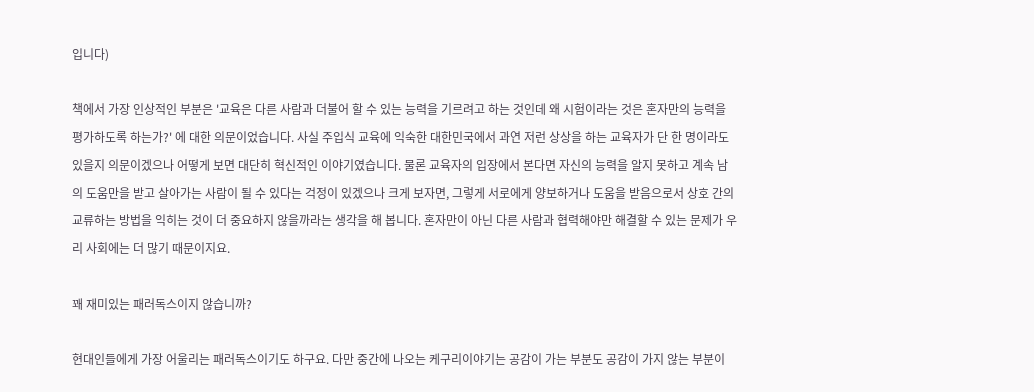입니다)

책에서 가장 인상적인 부분은 '교육은 다른 사람과 더불어 할 수 있는 능력을 기르려고 하는 것인데 왜 시험이라는 것은 혼자만의 능력을 평가하도록 하는가?' 에 대한 의문이었습니다. 사실 주입식 교육에 익숙한 대한민국에서 과연 저런 상상을 하는 교육자가 단 한 명이라도 있을지 의문이겠으나 어떻게 보면 대단히 혁신적인 이야기였습니다. 물론 교육자의 입장에서 본다면 자신의 능력을 알지 못하고 계속 남의 도움만을 받고 살아가는 사람이 될 수 있다는 걱정이 있겠으나 크게 보자면, 그렇게 서로에게 양보하거나 도움을 받음으로서 상호 간의 교류하는 방법을 익히는 것이 더 중요하지 않을까라는 생각을 해 봅니다. 혼자만이 아닌 다른 사람과 협력해야만 해결할 수 있는 문제가 우리 사회에는 더 많기 때문이지요.

꽤 재미있는 패러독스이지 않습니까?

현대인들에게 가장 어울리는 패러독스이기도 하구요. 다만 중간에 나오는 케구리이야기는 공감이 가는 부분도 공감이 가지 않는 부분이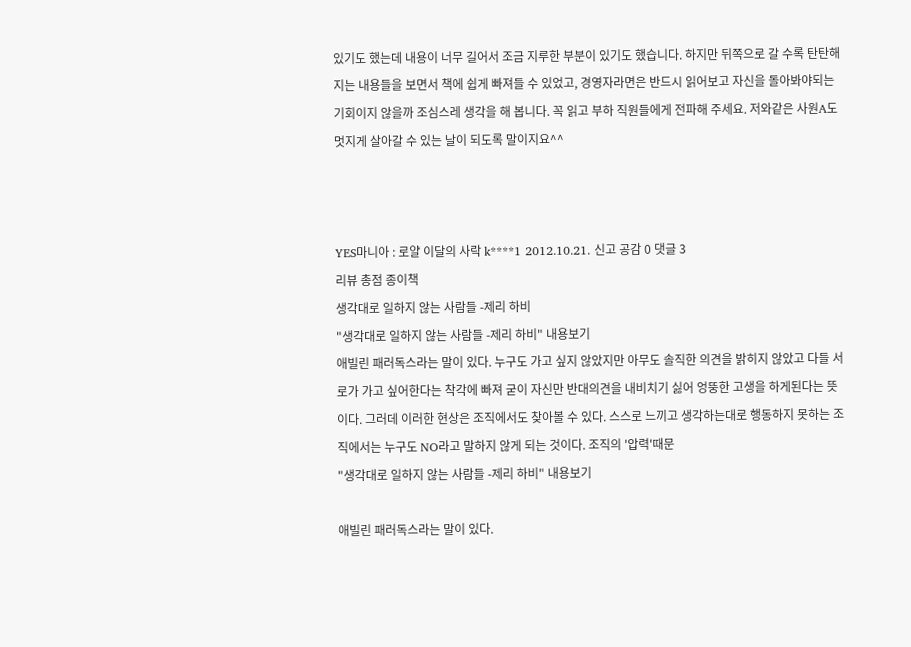있기도 했는데 내용이 너무 길어서 조금 지루한 부분이 있기도 했습니다. 하지만 뒤쪽으로 갈 수록 탄탄해지는 내용들을 보면서 책에 쉽게 빠져들 수 있었고, 경영자라면은 반드시 읽어보고 자신을 돌아봐야되는 기회이지 않을까 조심스레 생각을 해 봅니다. 꼭 읽고 부하 직원들에게 전파해 주세요. 저와같은 사원A도 멋지게 살아갈 수 있는 날이 되도록 말이지요^^



YES마니아 : 로얄 이달의 사락 k****1 2012.10.21. 신고 공감 0 댓글 3
리뷰 총점 종이책
생각대로 일하지 않는 사람들 -제리 하비
"생각대로 일하지 않는 사람들 -제리 하비" 내용보기
애빌린 패러독스라는 말이 있다. 누구도 가고 싶지 않았지만 아무도 솔직한 의견을 밝히지 않았고 다들 서로가 가고 싶어한다는 착각에 빠져 굳이 자신만 반대의견을 내비치기 싫어 엉뚱한 고생을 하게된다는 뜻이다. 그러데 이러한 현상은 조직에서도 찾아볼 수 있다. 스스로 느끼고 생각하는대로 행동하지 못하는 조직에서는 누구도 NO라고 말하지 않게 되는 것이다. 조직의 '압력'때문
"생각대로 일하지 않는 사람들 -제리 하비" 내용보기

애빌린 패러독스라는 말이 있다.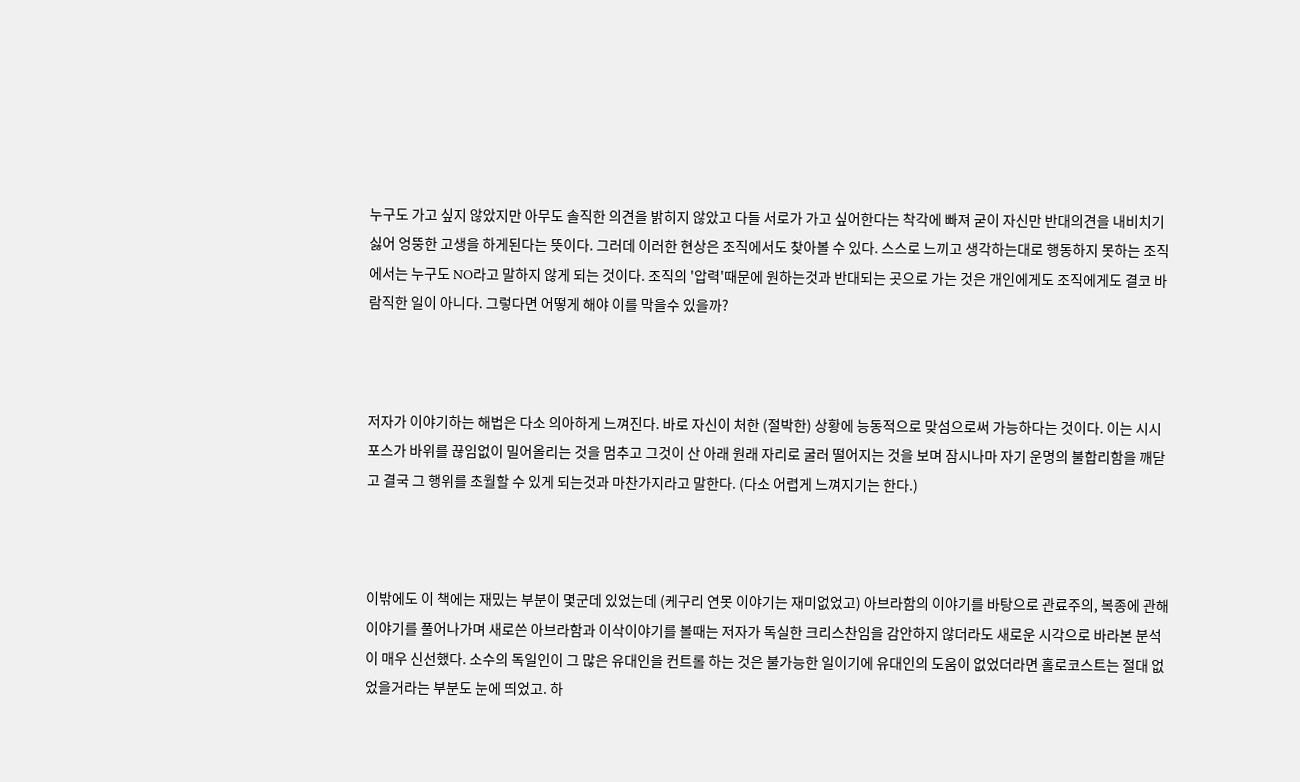누구도 가고 싶지 않았지만 아무도 솔직한 의견을 밝히지 않았고 다들 서로가 가고 싶어한다는 착각에 빠져 굳이 자신만 반대의견을 내비치기 싫어 엉뚱한 고생을 하게된다는 뜻이다. 그러데 이러한 현상은 조직에서도 찾아볼 수 있다. 스스로 느끼고 생각하는대로 행동하지 못하는 조직에서는 누구도 NO라고 말하지 않게 되는 것이다. 조직의 '압력'때문에 원하는것과 반대되는 곳으로 가는 것은 개인에게도 조직에게도 결코 바람직한 일이 아니다. 그렇다면 어떻게 해야 이를 막을수 있을까?



저자가 이야기하는 해법은 다소 의아하게 느껴진다. 바로 자신이 처한 (절박한) 상황에 능동적으로 맞섬으로써 가능하다는 것이다. 이는 시시포스가 바위를 끊임없이 밀어올리는 것을 멈추고 그것이 산 아래 원래 자리로 굴러 떨어지는 것을 보며 잠시나마 자기 운명의 불합리함을 깨닫고 결국 그 행위를 초월할 수 있게 되는것과 마찬가지라고 말한다. (다소 어렵게 느껴지기는 한다.)



이밖에도 이 책에는 재밌는 부분이 몇군데 있었는데 (케구리 연못 이야기는 재미없었고) 아브라함의 이야기를 바탕으로 관료주의, 복종에 관해 이야기를 풀어나가며 새로쓴 아브라함과 이삭이야기를 볼때는 저자가 독실한 크리스찬임을 감안하지 않더라도 새로운 시각으로 바라본 분석이 매우 신선했다. 소수의 독일인이 그 많은 유대인을 컨트롤 하는 것은 불가능한 일이기에 유대인의 도움이 없었더라면 홀로코스트는 절대 없었을거라는 부분도 눈에 띄었고. 하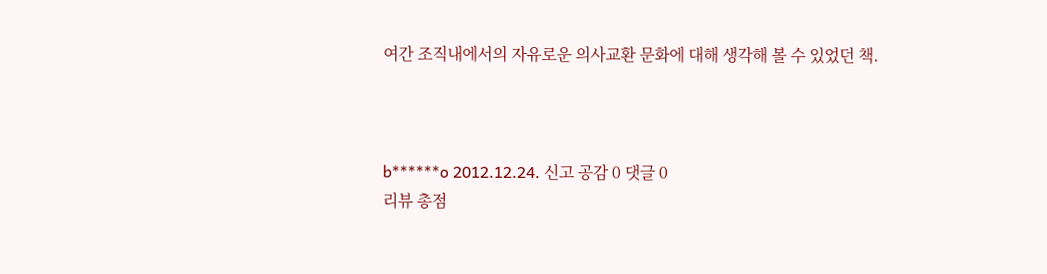여간 조직내에서의 자유로운 의사교환 문화에 대해 생각해 볼 수 있었던 책.



b******o 2012.12.24. 신고 공감 0 댓글 0
리뷰 총점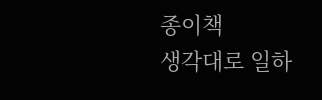종이책
생각대로 일하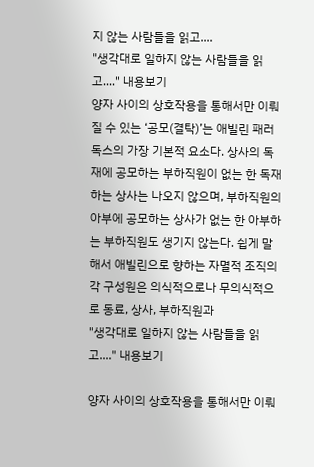지 않는 사람들을 읽고....
"생각대로 일하지 않는 사람들을 읽고...." 내용보기
양자 사이의 상호작용을 통해서만 이뤄질 수 있는 ‘공모(결탁)’는 애빌린 패러독스의 가장 기본적 요소다. 상사의 독재에 공모하는 부하직원이 없는 한 독재하는 상사는 나오지 않으며, 부하직원의 아부에 공모하는 상사가 없는 한 아부하는 부하직원도 생기지 않는다. 쉽게 말해서 애빌린으로 향하는 자멸적 조직의 각 구성원은 의식적으로나 무의식적으로 동료, 상사, 부하직원과
"생각대로 일하지 않는 사람들을 읽고...." 내용보기

양자 사이의 상호작용을 통해서만 이뤄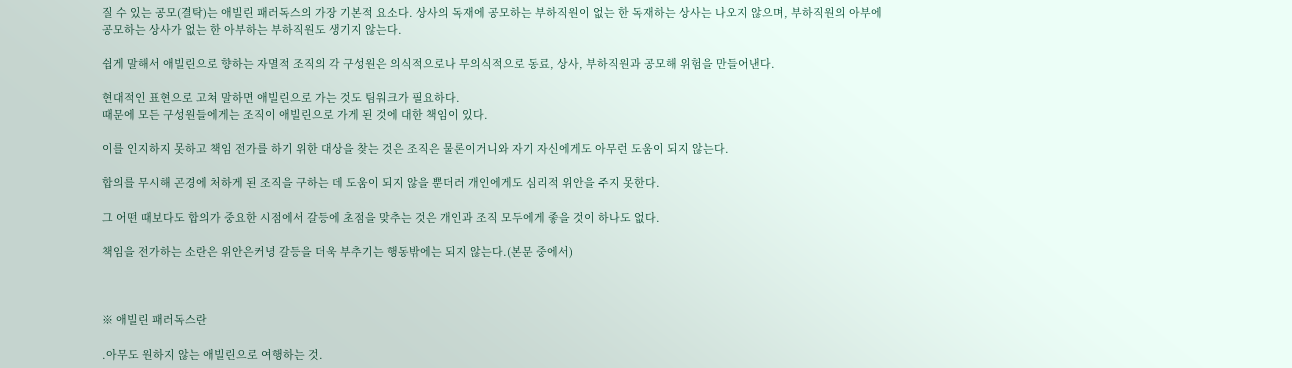질 수 있는 공모(결탁)는 애빌린 패러독스의 가장 기본적 요소다. 상사의 독재에 공모하는 부하직원이 없는 한 독재하는 상사는 나오지 않으며, 부하직원의 아부에 공모하는 상사가 없는 한 아부하는 부하직원도 생기지 않는다.

쉽게 말해서 애빌린으로 향하는 자멸적 조직의 각 구성원은 의식적으로나 무의식적으로 동료, 상사, 부하직원과 공모해 위험을 만들어낸다.

현대적인 표현으로 고쳐 말하면 애빌린으로 가는 것도 팀워크가 필요하다.
때문에 모든 구성원들에게는 조직이 애빌린으로 가게 된 것에 대한 책임이 있다.

이를 인지하지 못하고 책임 전가를 하기 위한 대상을 찾는 것은 조직은 물론이거니와 자기 자신에게도 아무런 도움이 되지 않는다.

합의를 무시해 곤경에 처하게 된 조직을 구하는 데 도움이 되지 않을 뿐더러 개인에게도 심리적 위안을 주지 못한다.

그 어떤 때보다도 합의가 중요한 시점에서 갈등에 초점을 맞추는 것은 개인과 조직 모두에게 좋을 것이 하나도 없다.

책임을 전가하는 소란은 위안은커녕 갈등을 더욱 부추기는 행동밖에는 되지 않는다.(본문 중에서)



※ 애빌린 패러독스란

.아무도 원하지 않는 애빌린으로 여행하는 것.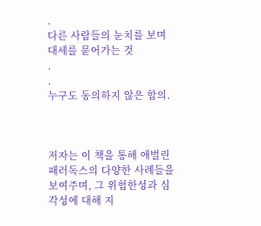.
다른 사람들의 눈치를 보며 대세를 묻어가는 것
.
.
누구도 동의하지 않은 합의.



저자는 이 책을 통해 애벌린 패러독스의 다양한 사례들을 보여주며, 그 위험한성과 심각성에 대해 지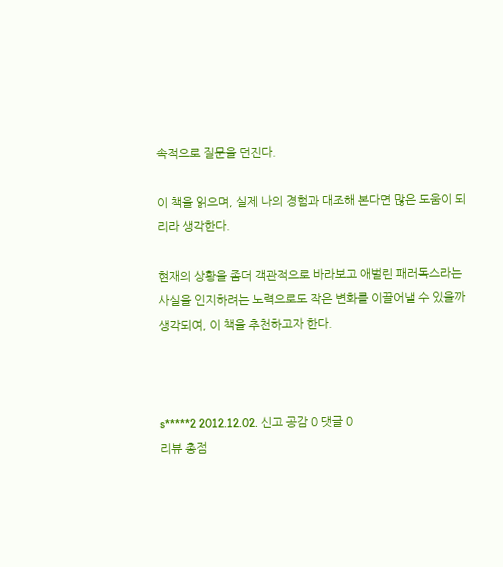속적으로 질문을 던진다.

이 책을 읽으며, 실제 나의 경험과 대조해 본다면 많은 도움이 되리라 생각한다.

현재의 상황을 좀더 객관적으로 바라보고 애벌린 패러독스라는 사실을 인지하려는 노력으로도 작은 변화를 이끌어낼 수 있을까 생각되여, 이 책을 추천하고자 한다.



s*****2 2012.12.02. 신고 공감 0 댓글 0
리뷰 총점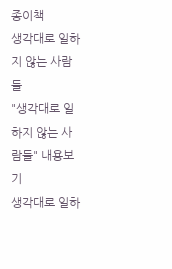종이책
생각대로 일하지 않는 사람들
"생각대로 일하지 않는 사람들" 내용보기
생각대로 일하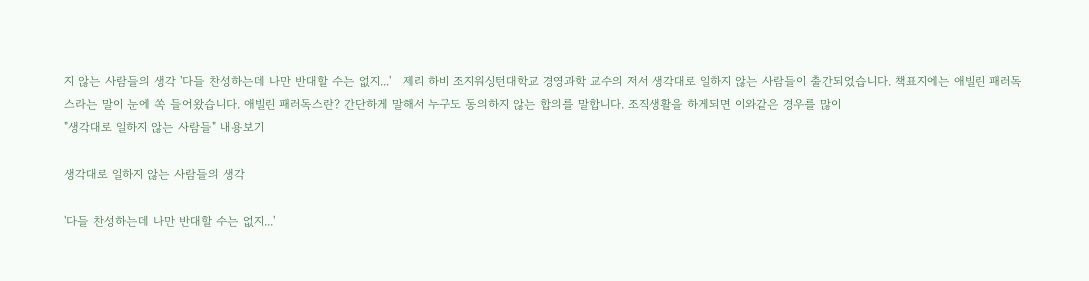지 않는 사람들의 생각 '다들 찬성하는데 나만 반대할 수는 없지...'   제리 하비 조지워싱턴대학교 경영과학 교수의 저서 생각대로 일하지 않는 사람들이 출간되었습니다. 책표지에는 애빌린 패러독스라는 말이 눈에 쏙 들어왔습니다. 애빌린 패러독스란? 간단하게 말해서 누구도 동의하지 않는 합의를 말합니다. 조직생활을 하게되면 이와같은 경우를 많이
"생각대로 일하지 않는 사람들" 내용보기

생각대로 일하지 않는 사람들의 생각

'다들 찬성하는데 나만 반대할 수는 없지...'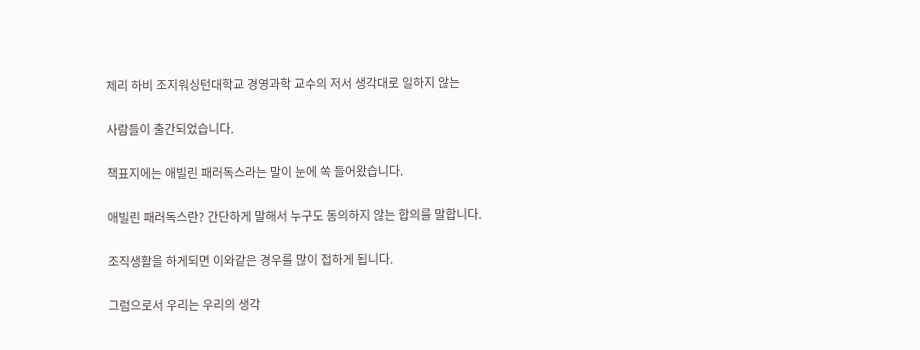제리 하비 조지워싱턴대학교 경영과학 교수의 저서 생각대로 일하지 않는

사람들이 출간되었습니다.

책표지에는 애빌린 패러독스라는 말이 눈에 쏙 들어왔습니다.

애빌린 패러독스란? 간단하게 말해서 누구도 동의하지 않는 합의를 말합니다.

조직생활을 하게되면 이와같은 경우를 많이 접하게 됩니다.

그럼으로서 우리는 우리의 생각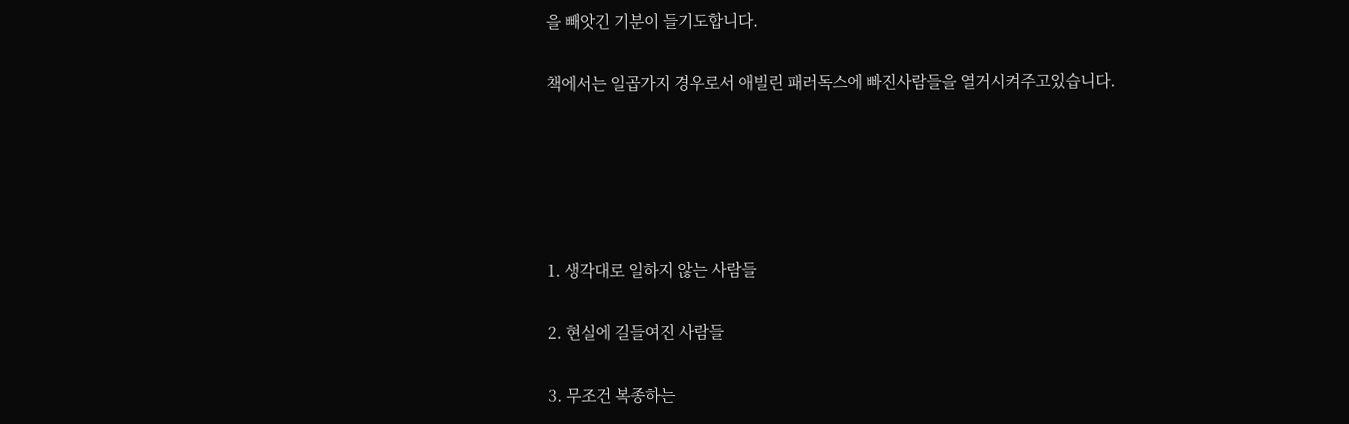을 빼앗긴 기분이 들기도합니다.

책에서는 일곱가지 경우로서 애빌린 패러독스에 빠진사람들을 열거시켜주고있습니다.





1. 생각대로 일하지 않는 사람들

2. 현실에 길들여진 사람들

3. 무조건 복종하는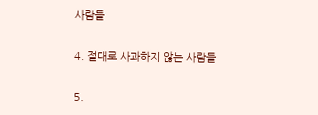사람들

4. 절대로 사과하지 않는 사람들

5.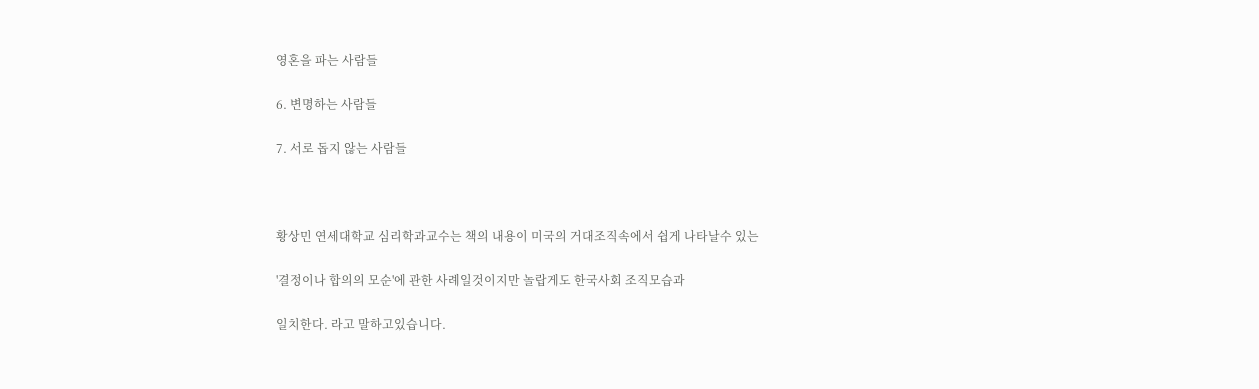영혼을 파는 사람들

6. 변명하는 사람들

7. 서로 돕지 않는 사람들



황상민 연세대학교 심리학과교수는 책의 내용이 미국의 거대조직속에서 쉽게 나타날수 있는

'결정이나 합의의 모순'에 관한 사례일것이지만 놀랍게도 한국사회 조직모습과

일치한다. 라고 말하고있습니다.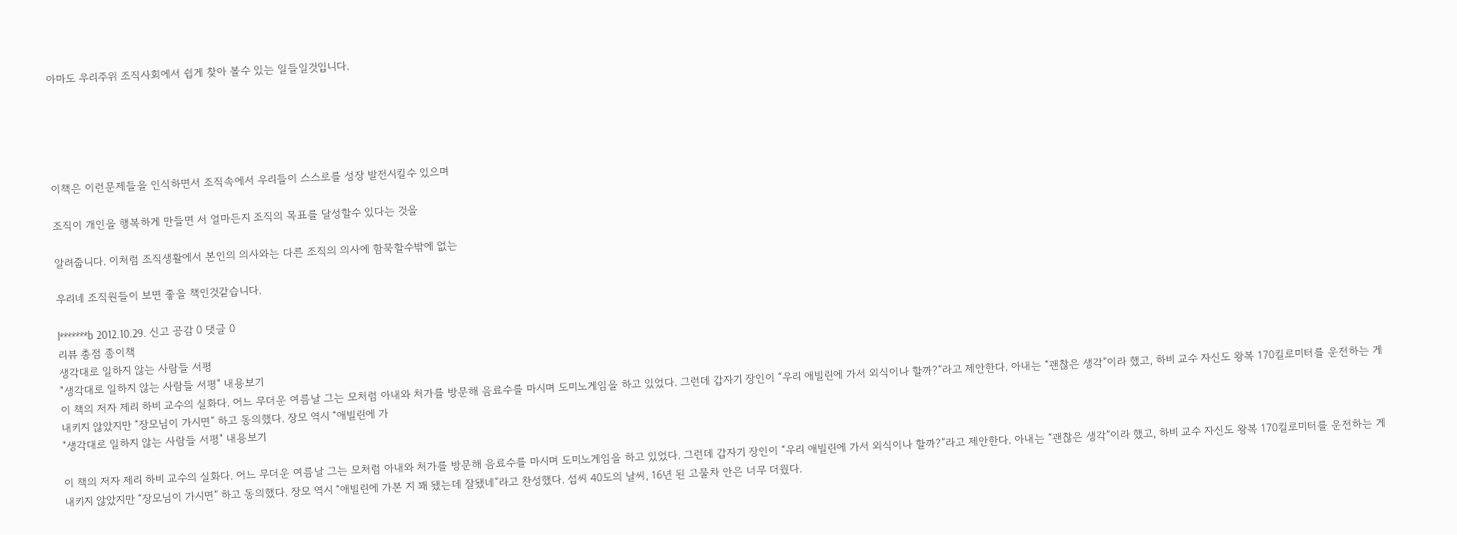아마도 우리주위 조직사회에서 쉽게 찾아 볼수 있는 일들일것입니다.





이책은 이런문제들을 인식하면서 조직속에서 우리들이 스스로를 성장 발전시킬수 있으며

조직이 개인을 행복하게 만들면 서 얼마든지 조직의 목표를 달성할수 있다는 것을

알려줍니다. 이처럼 조직생활에서 본인의 의사와는 다른 조직의 의사에 함묵할수밖에 없는

우리네 조직원들이 보면 좋을 책인것같습니다.

l*******b 2012.10.29. 신고 공감 0 댓글 0
리뷰 총점 종이책
생각대로 일하지 않는 사람들 서평
"생각대로 일하지 않는 사람들 서평" 내용보기
이 책의 저자 제리 하비 교수의 실화다. 어느 무더운 여름날 그는 모처럼 아내와 처가를 방문해 음료수를 마시며 도미노게임을 하고 있었다. 그런데 갑자기 장인이 “우리 애빌린에 가서 외식이나 할까?”라고 제안한다. 아내는 “괜찮은 생각”이라 했고, 하비 교수 자신도 왕복 170킬로미터를 운전하는 게 내키지 않았지만 “장모님이 가시면” 하고 동의했다. 장모 역시 “애빌린에 가
"생각대로 일하지 않는 사람들 서평" 내용보기

이 책의 저자 제리 하비 교수의 실화다. 어느 무더운 여름날 그는 모처럼 아내와 처가를 방문해 음료수를 마시며 도미노게임을 하고 있었다. 그런데 갑자기 장인이 “우리 애빌린에 가서 외식이나 할까?”라고 제안한다. 아내는 “괜찮은 생각”이라 했고, 하비 교수 자신도 왕복 170킬로미터를 운전하는 게 내키지 않았지만 “장모님이 가시면” 하고 동의했다. 장모 역시 “애빌린에 가본 지 꽤 됐는데 잘됐네”라고 찬성했다. 섭씨 40도의 날씨, 16년 된 고물차 안은 너무 더웠다.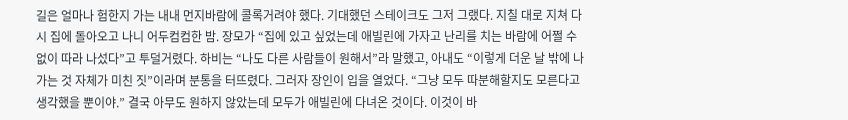길은 얼마나 험한지 가는 내내 먼지바람에 콜록거려야 했다. 기대했던 스테이크도 그저 그랬다. 지칠 대로 지쳐 다시 집에 돌아오고 나니 어두컴컴한 밤. 장모가 “집에 있고 싶었는데 애빌린에 가자고 난리를 치는 바람에 어쩔 수 없이 따라 나섰다”고 투덜거렸다. 하비는 “나도 다른 사람들이 원해서”라 말했고, 아내도 “이렇게 더운 날 밖에 나가는 것 자체가 미친 짓”이라며 분통을 터뜨렸다. 그러자 장인이 입을 열었다. “그냥 모두 따분해할지도 모른다고 생각했을 뿐이야.” 결국 아무도 원하지 않았는데 모두가 애빌린에 다녀온 것이다. 이것이 바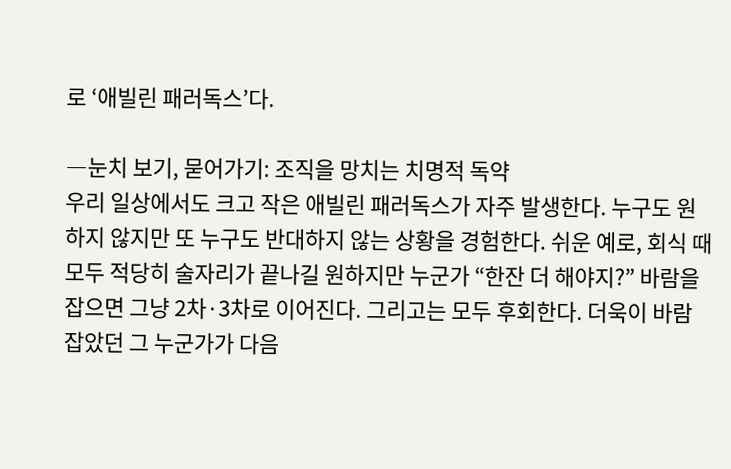로 ‘애빌린 패러독스’다.

―눈치 보기, 묻어가기: 조직을 망치는 치명적 독약
우리 일상에서도 크고 작은 애빌린 패러독스가 자주 발생한다. 누구도 원하지 않지만 또 누구도 반대하지 않는 상황을 경험한다. 쉬운 예로, 회식 때 모두 적당히 술자리가 끝나길 원하지만 누군가 “한잔 더 해야지?” 바람을 잡으면 그냥 2차·3차로 이어진다. 그리고는 모두 후회한다. 더욱이 바람 잡았던 그 누군가가 다음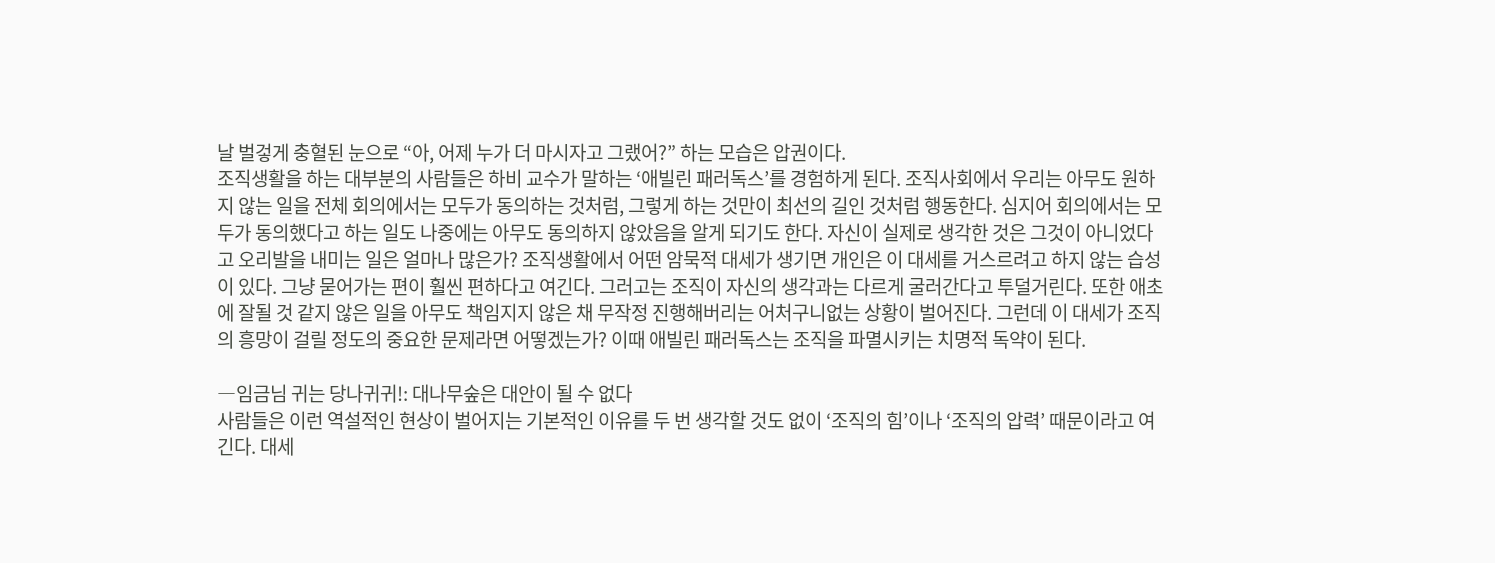날 벌겋게 충혈된 눈으로 “아, 어제 누가 더 마시자고 그랬어?” 하는 모습은 압권이다.
조직생활을 하는 대부분의 사람들은 하비 교수가 말하는 ‘애빌린 패러독스’를 경험하게 된다. 조직사회에서 우리는 아무도 원하지 않는 일을 전체 회의에서는 모두가 동의하는 것처럼, 그렇게 하는 것만이 최선의 길인 것처럼 행동한다. 심지어 회의에서는 모두가 동의했다고 하는 일도 나중에는 아무도 동의하지 않았음을 알게 되기도 한다. 자신이 실제로 생각한 것은 그것이 아니었다고 오리발을 내미는 일은 얼마나 많은가? 조직생활에서 어떤 암묵적 대세가 생기면 개인은 이 대세를 거스르려고 하지 않는 습성이 있다. 그냥 묻어가는 편이 훨씬 편하다고 여긴다. 그러고는 조직이 자신의 생각과는 다르게 굴러간다고 투덜거린다. 또한 애초에 잘될 것 같지 않은 일을 아무도 책임지지 않은 채 무작정 진행해버리는 어처구니없는 상황이 벌어진다. 그런데 이 대세가 조직의 흥망이 걸릴 정도의 중요한 문제라면 어떻겠는가? 이때 애빌린 패러독스는 조직을 파멸시키는 치명적 독약이 된다.

―임금님 귀는 당나귀귀!: 대나무숲은 대안이 될 수 없다
사람들은 이런 역설적인 현상이 벌어지는 기본적인 이유를 두 번 생각할 것도 없이 ‘조직의 힘’이나 ‘조직의 압력’ 때문이라고 여긴다. 대세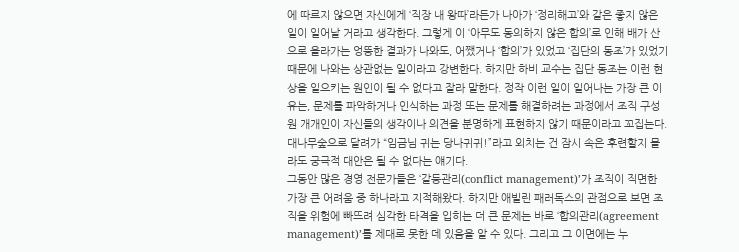에 따르지 않으면 자신에게 ‘직장 내 왕따’라든가 나아가 ‘정리해고’와 같은 좋지 않은 일이 일어날 거라고 생각한다. 그렇게 이 ‘아무도 동의하지 않은 합의’로 인해 배가 산으로 올라가는 엉뚱한 결과가 나와도, 어쨌거나 ‘합의’가 있었고 ‘집단의 동조’가 있었기 때문에 나와는 상관없는 일이라고 강변한다. 하지만 하비 교수는 집단 동조는 이런 현상을 일으키는 원인이 될 수 없다고 잘라 말한다. 정작 이런 일이 일어나는 가장 큰 이유는, 문제를 파악하거나 인식하는 과정 또는 문제를 해결하려는 과정에서 조직 구성원 개개인이 자신들의 생각이나 의견을 분명하게 표현하지 않기 때문이라고 꼬집는다. 대나무숲으로 달려가 “임금님 귀는 당나귀귀!”라고 외치는 건 잠시 속은 후련할지 몰라도 궁극적 대안은 될 수 없다는 얘기다.
그동안 많은 경영 전문가들은 ‘갈등관리(conflict management)’가 조직이 직면한 가장 큰 어려움 중 하나라고 지적해왔다. 하지만 애빌린 패러독스의 관점으로 보면 조직을 위험에 빠뜨려 심각한 타격을 입히는 더 큰 문제는 바로 ‘합의관리(agreement management)’를 제대로 못한 데 있음을 알 수 있다. 그리고 그 이면에는 누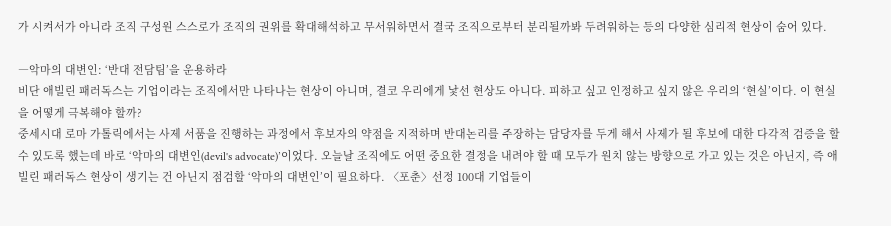가 시켜서가 아니라 조직 구성원 스스로가 조직의 권위를 확대해석하고 무서워하면서 결국 조직으로부터 분리될까봐 두려워하는 등의 다양한 심리적 현상이 숨어 있다.

―악마의 대변인: ‘반대 전담팀’을 운용하라
비단 애빌린 패러독스는 기업이라는 조직에서만 나타나는 현상이 아니며, 결코 우리에게 낯선 현상도 아니다. 피하고 싶고 인정하고 싶지 않은 우리의 ‘현실’이다. 이 현실을 어떻게 극복해야 할까?
중세시대 로마 가톨릭에서는 사제 서품을 진행하는 과정에서 후보자의 약점을 지적하며 반대논리를 주장하는 담당자를 두게 해서 사제가 될 후보에 대한 다각적 검증을 할 수 있도록 했는데 바로 ‘악마의 대변인(devil's advocate)’이었다. 오늘날 조직에도 어떤 중요한 결정을 내려야 할 때 모두가 원치 않는 방향으로 가고 있는 것은 아닌지, 즉 애빌린 패러독스 현상이 생기는 건 아닌지 점검할 ‘악마의 대변인’이 필요하다. 〈포춘〉선정 100대 기업들이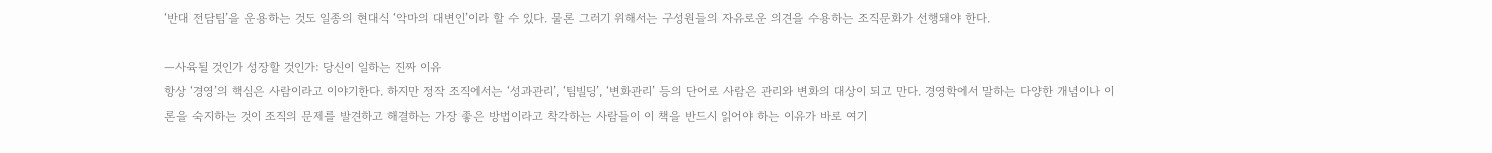‘반대 전담팀’을 운용하는 것도 일종의 현대식 ‘악마의 대변인’이라 할 수 있다. 물론 그러기 위해서는 구성원들의 자유로운 의견을 수용하는 조직문화가 선행돼야 한다.

―사육될 것인가 성장할 것인가: 당신이 일하는 진짜 이유
항상 ‘경영’의 핵심은 사람이라고 이야기한다. 하지만 정작 조직에서는 ‘성과관리’, ‘팀빌딩’, ‘변화관리’ 등의 단어로 사람은 관리와 변화의 대상이 되고 만다. 경영학에서 말하는 다양한 개념이나 이론을 숙지하는 것이 조직의 문제를 발견하고 해결하는 가장 좋은 방법이라고 착각하는 사람들이 이 책을 반드시 읽어야 하는 이유가 바로 여기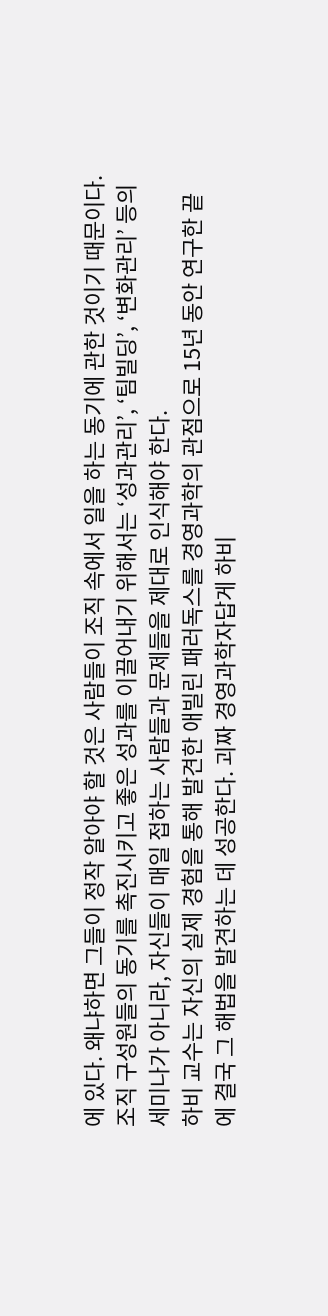에 있다. 왜냐하면 그들이 정작 알아야 할 것은 사람들이 조직 속에서 일을 하는 동기에 관한 것이기 때문이다. 조직 구성원들의 동기를 촉진시키고 좋은 성과를 이끌어내기 위해서는 ‘성과관리’, ‘팀빌딩’, ‘변화관리’ 등의 세미나가 아니라, 자신들이 매일 접하는 사람들과 문제들을 제대로 인식해야 한다.
하비 교수는 자신의 실제 경험을 통해 발견한 애빌린 패러독스를 경영과학의 관점으로 15년 동안 연구한 끝에 결국 그 해법을 발견하는 데 성공한다. 괴짜 경영과학자답게 하비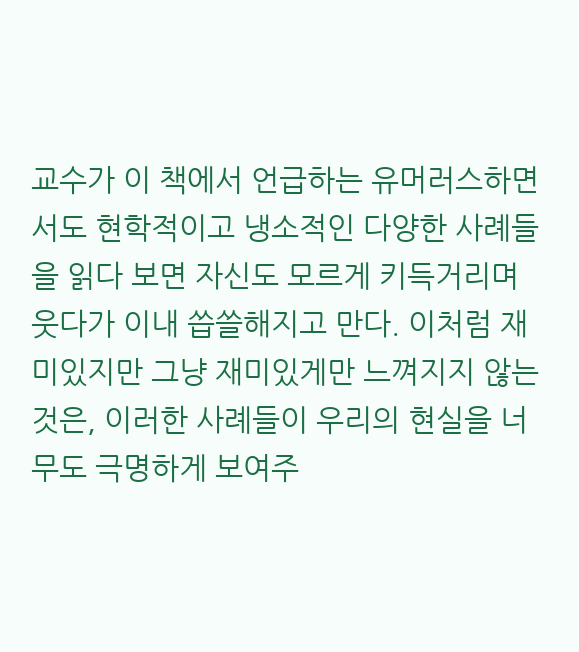교수가 이 책에서 언급하는 유머러스하면서도 현학적이고 냉소적인 다양한 사례들을 읽다 보면 자신도 모르게 키득거리며 웃다가 이내 씁쓸해지고 만다. 이처럼 재미있지만 그냥 재미있게만 느껴지지 않는 것은, 이러한 사례들이 우리의 현실을 너무도 극명하게 보여주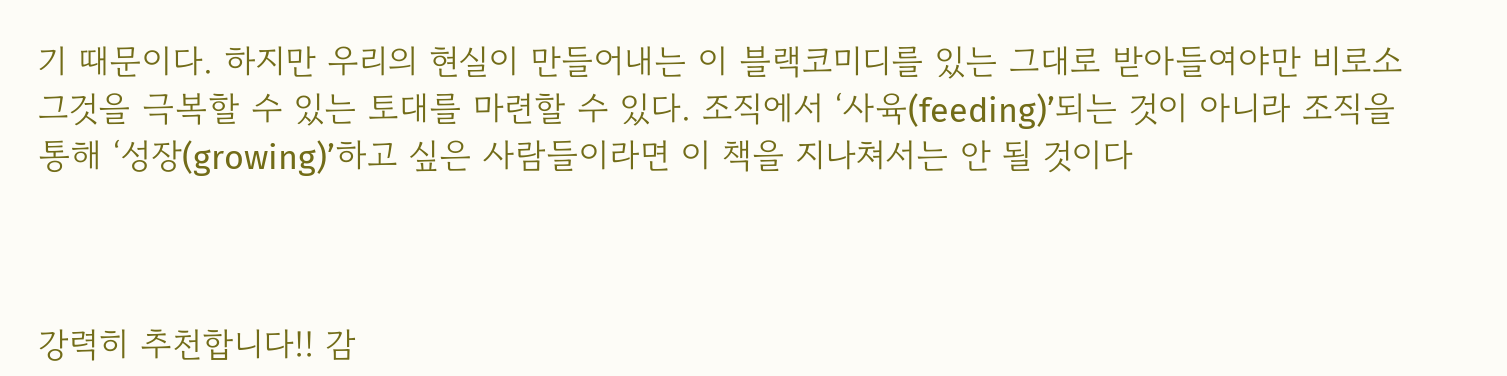기 때문이다. 하지만 우리의 현실이 만들어내는 이 블랙코미디를 있는 그대로 받아들여야만 비로소 그것을 극복할 수 있는 토대를 마련할 수 있다. 조직에서 ‘사육(feeding)’되는 것이 아니라 조직을 통해 ‘성장(growing)’하고 싶은 사람들이라면 이 책을 지나쳐서는 안 될 것이다



강력히 추천합니다!! 감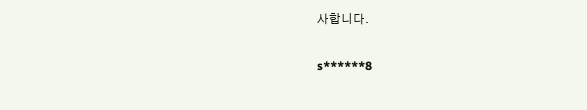사합니다.

s******8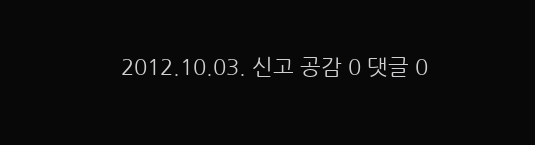2012.10.03. 신고 공감 0 댓글 0